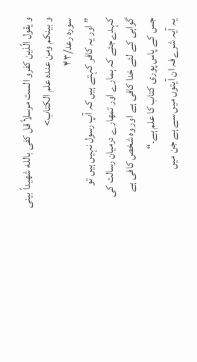و یقول الّذین کفرو الست مرسلاً قل کفی بالله شھیداً بینی و بینکم ومن عندہ علم الکتاب>
سورہ رعد/۴۳
” اور یہ کافر کہتے ہیں کہ آپ رسول نہیں ہیں تو کہدےجئے کہ ہمارے اور تمھارے درمیان رسالت کی گواہی کے لئے خدا کافی ہے اور وہ شخص کافی ہے جس کے پاس پوری کتاب کا علم ہے۔“
یہ آیہ شرےفہ ان آیتوں میں سے ہے جن میں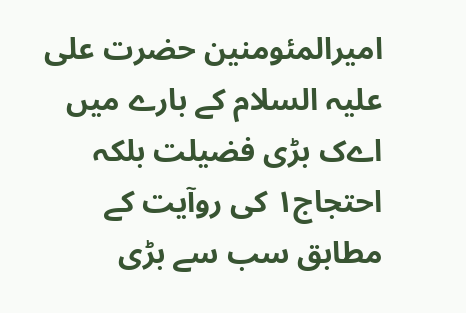امیرالمئومنین حضرت علی علیہ السلام کے بارے میں اےک بڑی فضیلت بلکہ احتجاج۱ کی روآیت کے مطابق سب سے بڑی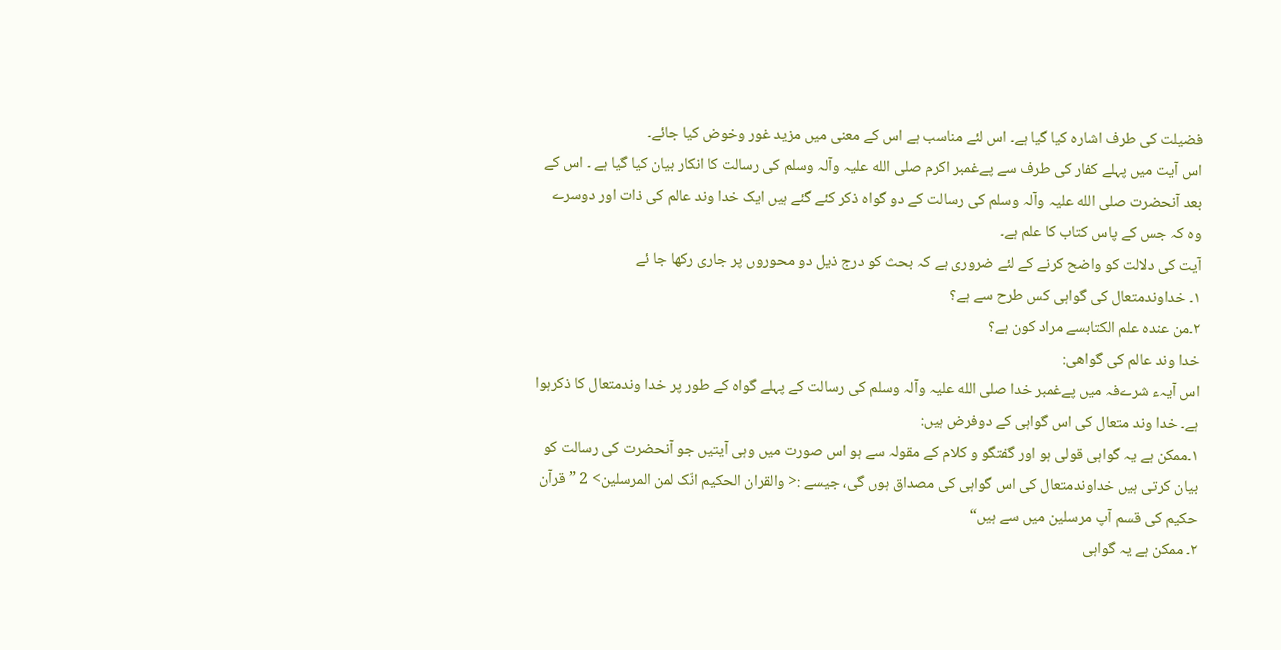فضیلت کی طرف اشارہ کیا گیا ہے۔ اس لئے مناسب ہے اس کے معنی میں مزید غور وخوض کیا جائے۔
اس آیت میں پہلے کفار کی طرف سے پےغمبر اکرم صلی الله علیہ وآلہ وسلم کی رسالت کا انکار بیان کیا گیا ہے ۔ اس کے بعد آنحضرت صلی الله علیہ وآلہ وسلم کی رسالت کے دو گواہ ذکر کئے گئے ہیں ایک خدا وند عالم کی ذات اور دوسرے وہ کہ جس کے پاس کتاب کا علم ہے۔
آیت کی دلالت کو واضح کرنے کے لئے ضروری ہے کہ بحث کو درج ذیل دو محوروں پر جاری رکھا جا ئے
۱۔ خداوندمتعال کی گواہی کس طرح سے ہے؟
۲۔من عندہ علم الکتابسے مراد کون ہے؟
خدا وند عالم کی گواھی:
اس آیہء شرےفہ میں پےغمبر خدا صلی الله علیہ وآلہ وسلم کی رسالت کے پہلے گواہ کے طور پر خدا وندمتعال کا ذکرہوا ہے۔ خدا وند متعال کی اس گواہی کے دوفرض ہیں:
۱۔ممکن ہے یہ گواہی قولی ہو اور گفتگو و کلام کے مقولہ سے ہو اس صورت میں وہی آیتیں جو آنحضرت کی رسالت کو بیان کرتی ہیں خداوندمتعال کی اس گواہی کی مصداق ہوں گی، جیسے :< والقران الحکیم انّک لمن المرسلین> 2 ” قرآن حکیم کی قسم آپ مرسلین میں سے ہیں“
۲۔ ممکن ہے یہ گواہی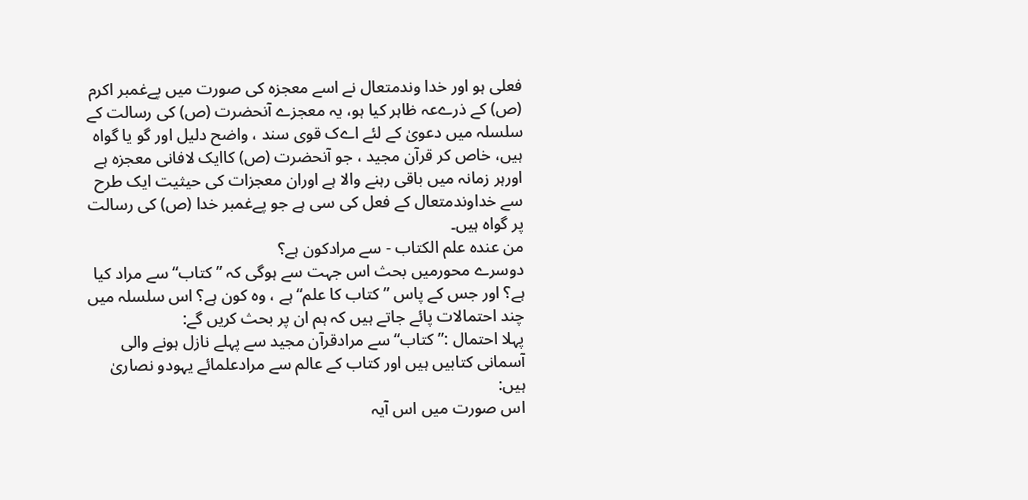فعلی ہو اور خدا وندمتعال نے اسے معجزہ کی صورت میں پےغمبر اکرم (ص) کے ذرےعہ ظاہر کیا ہو، یہ معجزے آنحضرت (ص) کی رسالت کے سلسلہ میں دعویٰ کے لئے اےک قوی سند ، واضح دلیل اور گو یا گواہ ہیں، خاص کر قرآن مجید ، جو آنحضرت (ص) کاایک لافانی معجزہ ہے اورہر زمانہ میں باقی رہنے والا ہے اوران معجزات کی حیثیت ایک طرح سے خداوندمتعال کے فعل کی سی ہے جو پےغمبر خدا (ص) کی رسالت پر گواہ ہیں۔
من عندہ علم الکتاب - سے مرادکون ہے؟
دوسرے محورمیں بحث اس جہت سے ہوگی کہ ” کتاب“ سے مراد کیا ہے؟ اور جس کے پاس ” کتاب کا علم“ ہے ، وہ کون ہے؟ اس سلسلہ میں چند احتمالات پائے جاتے ہیں کہ ہم ان پر بحث کریں گے:
پہلا احتمال :” کتاب“سے مرادقرآن مجید سے پہلے نازل ہونے والی آسمانی کتابیں ہیں اور کتاب کے عالم سے مرادعلمائے یہودو نصاریٰ ہیں:
اس صورت میں اس آیہ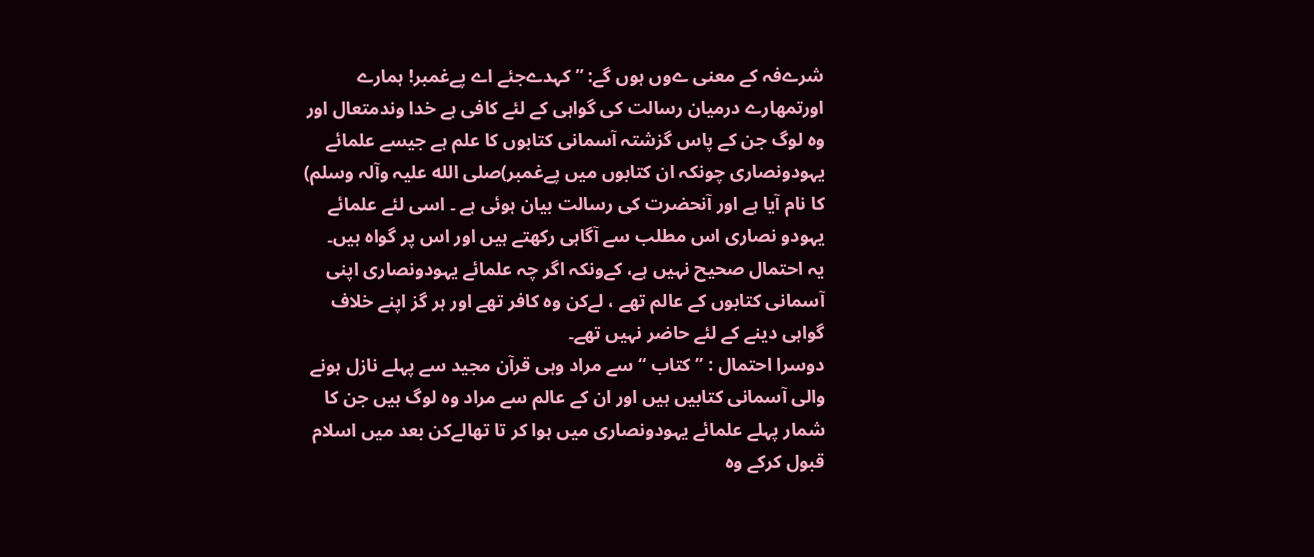شرےفہ کے معنی ےوں ہوں گے: ” کہدےجئے اے پےغمبر! ہمارے
اورتمھارے درمیان رسالت کی گواہی کے لئے کافی ہے خدا وندمتعال اور وہ لوگ جن کے پاس گزشتہ آسمانی کتابوں کا علم ہے جیسے علمائے یہودونصاری چونکہ ان کتابوں میں پےغمبر)صلی الله علیہ وآلہ وسلم) کا نام آیا ہے اور آنحضرت کی رسالت بیان ہوئی ہے ۔ اسی لئے علمائے یہودو نصاری اس مطلب سے آگاہی رکھتے ہیں اور اس پر گواہ ہیں۔
یہ احتمال صحیح نہیں ہے، کےونکہ اگر چہ علمائے یہودونصاری اپنی آسمانی کتابوں کے عالم تھے ، لےکن وہ کافر تھے اور ہر گز اپنے خلاف گواہی دینے کے لئے حاضر نہیں تھے۔
دوسرا احتمال : ” کتاب “سے مراد وہی قرآن مجید سے پہلے نازل ہونے والی آسمانی کتابیں ہیں اور ان کے عالم سے مراد وہ لوگ ہیں جن کا شمار پہلے علمائے یہودونصاری میں ہوا کر تا تھالےکن بعد میں اسلام قبول کرکے وہ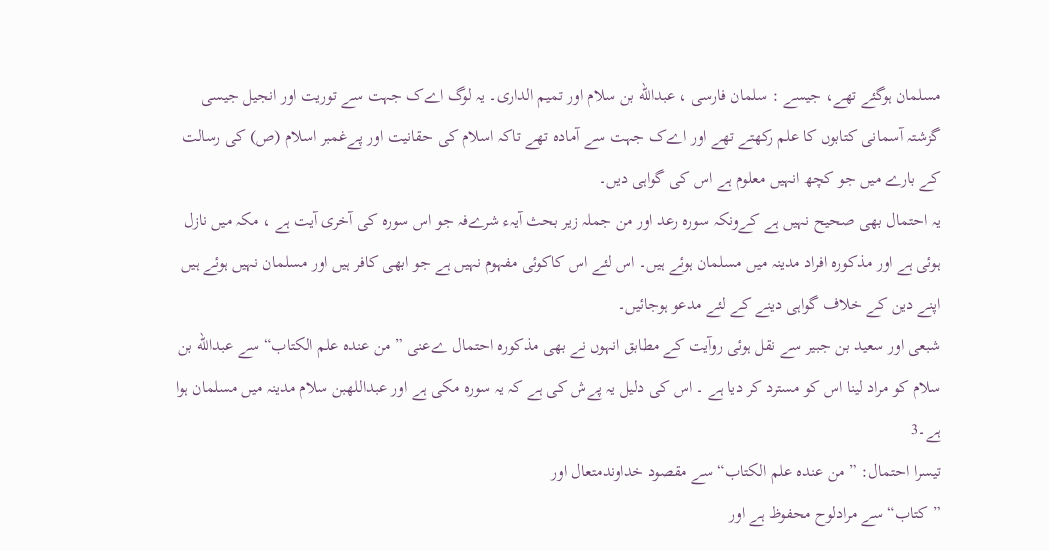مسلمان ہوگئے تھے، جیسے : سلمان فارسی ، عبدالله بن سلام اور تمیم الداری۔ یہ لوگ اےک جہت سے توریت اور انجیل جیسی گزشتہ آسمانی کتابوں کا علم رکھتے تھے اور اےک جہت سے آمادہ تھے تاکہ اسلام کی حقانیت اور پےغمبر اسلام (ص) کی رسالت کے بارے میں جو کچھ انہیں معلوم ہے اس کی گواہی دیں۔
یہ احتمال بھی صحیح نہیں ہے کےونکہ سورہ رعد اور من جملہ زیر بحث آیہء شرےفہ جو اس سورہ کی آخری آیت ہے ، مکہ میں نازل ہوئی ہے اور مذکورہ افراد مدینہ میں مسلمان ہوئے ہیں۔ اس لئے اس کاکوئی مفہوم نہیں ہے جو ابھی کافر ہیں اور مسلمان نہیں ہوئے ہیں اپنے دین کے خلاف گواہی دینے کے لئے مدعو ہوجائیں۔
شبعی اور سعید بن جبیر سے نقل ہوئی روآیت کے مطابق انہوں نے بھی مذکورہ احتمال ےعنی ” من عندہ علم الکتاب“ سے عبدالله بن سلام کو مراد لینا اس کو مسترد کر دیا ہے ۔ اس کی دلیل یہ پےش کی ہے کہ یہ سورہ مکی ہے اور عبداللهبن سلام مدینہ میں مسلمان ہوا ہے۔3
تیسرا احتمال: ” من عندہ علم الکتاب“ سے مقصود خداوندمتعال اور
”کتاب“سے مرادلوح محفوظ ہے اور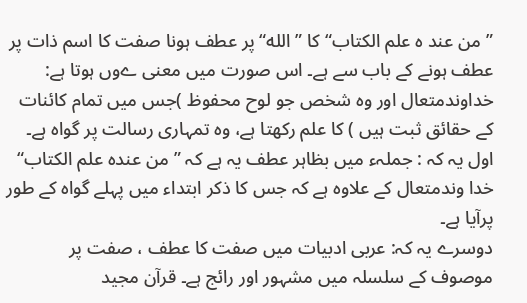”من عند ہ علم الکتاب“ کا ” الله“ پر عطف ہونا صفت کا اسم ذات پر عطف ہونے کے باب سے ہے۔ اس صورت میں معنی ےوں ہوتا ہے: خداوندمتعال اور وہ شخص جو لوح محفوظ )جس میں تمام کائنات کے حقائق ثبت ہیں ) کا علم رکھتا ہے، وہ تمہاری رسالت پر گواہ ہے۔
اول یہ کہ : جملہء میں بظاہر عطف یہ ہے کہ ” من عندہ علم الکتاب“ خدا وندمتعال کے علاوہ ہے کہ جس کا ذکر ابتداء میں پہلے گواہ کے طور پرآیا ہے۔
دوسرے یہ کہ: عربی ادبیات میں صفت کا عطف ، صفت پر موصوف کے سلسلہ میں مشہور اور رائج ہے۔ قرآن مجید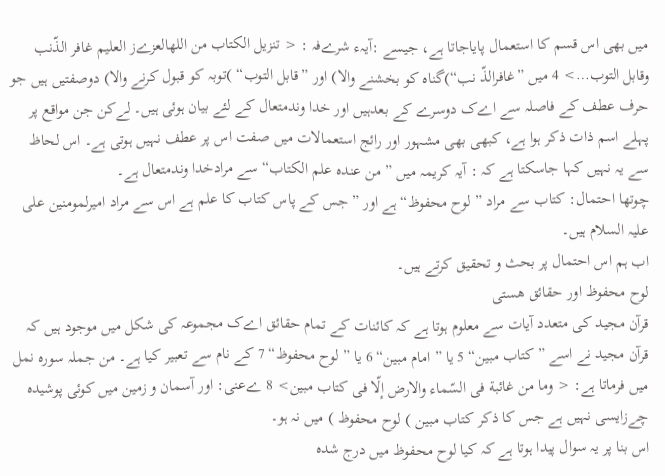میں بھی اس قسم کا استعمال پایاجاتا ہے، جیسے :آیہء شرےفہ : < تنزیل الکتاب من اللهالعزےز العلیم غافر الذّنب وقابل التوب…> 4 میں ”غافرالذّ نب“)گناہ کو بخشنے والا) اور ”قابل التوب“ )توبہ کو قبول کرنے والا) دوصفتیں ہیں جو حرف عطف کے فاصلہ سے اےک دوسرے کے بعدہیں اور خدا وندمتعال کے لئے بیان ہوئی ہیں۔ لےکن جن مواقع پر پہلے اسم ذات ذکر ہوا ہے، کبھی بھی مشہور اور رائج استعمالات میں صفت اس پر عطف نہیں ہوتی ہے۔ اس لحاظ سے یہ نہیں کہا جاسکتا ہے کہ : آیہ کریمہ میں ” من عندہ علم الکتاب“ سے مرادخدا وندمتعال ہے۔
چوتھا احتمال: کتاب سے مراد ” لوح محفوظ“ ہے اور ” جس کے پاس کتاب کا علم ہے اس سے مراد امیرلمومنین علی علیہ السلام ہیں۔
اب ہم اس احتمال پر بحث و تحقیق کرتے ہیں۔
لوح محفوظ اور حقائق ھستی
قرآن مجید کی متعدد آیات سے معلوم ہوتا ہے کہ کائنات کے تمام حقائق اےک مجموعہ کی شکل میں موجود ہیں کہ قرآن مجید نے اسے ” کتاب مبین“ 5 یا ” امام مبین“ 6 یا ” لوح محفوظ“ 7 کے نام سے تعبیر کیا ہے۔ من جملہ سورہ نمل میں فرماتا ہے: < وما من غائبة فی السّماء والارض إلّا فی کتاب مبین> 8 ےعنی: اور آسمان و زمین میں کوئی پوشیدہ چےزایسی نہیں ہے جس کا ذکر کتاب مبین ) لوح محفوظ ) میں نہ ہو۔
اس بنا پر یہ سوال پیدا ہوتا ہے کہ کیا لوح محفوظ میں درج شدہ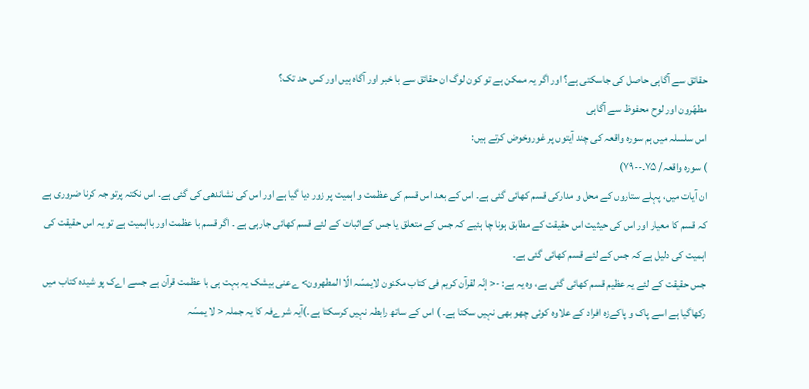حقائق سے آگاہی حاصل کی جاسکتی ہے؟ اور اگر یہ ممکن ہے تو کون لوگ ان حقائق سے با خبر اور آگاہ ہیں اور کس حد تک؟
مطھّرون اور لوح محفوظ سے آگاہی
اس سلسلہ میں ہم سورہ واقعہ کی چند آیتوں پر غوروخوض کرتے ہیں:
) سورہ واقعہ/ ۷۵۔--۷۹)
ان آیات میں، پہلے ستاروں کے محل و مدارکی قسم کھائی گئی ہے۔ اس کے بعد اس قسم کی عظمت و اہمیت پر زور دیا گیا ہے اور اس کی نشاندھی کی گئی ہے۔ اس نکتہ پرتو جہ کرنا ضروری ہے کہ قسم کا معیار اور اس کی حیثیت اس حقیقت کے مطابق ہونا چا ہئیے کہ جس کے متعلق یا جس کےاثبات کے لئے قسم کھائی جارہی ہے ۔ اگر قسم با عظمت اور بااہمیت ہے تو یہ اس حقیقت کی اہمیت کی دلیل ہے کہ جس کے لئے قسم کھائی گئی ہے۔
جس حقیقت کے لئے یہ عظیم قسم کھائی گئی ہے، وہ یہ ہے: -< إنّہ لقرآن کریم فی کتاب مکنون لایمسّہ الّا المطھرون> ےعنی بیشک یہ بہت ہی با عظمت قرآن ہے جسے اےک پو شیدہ کتاب میں رکھاگیا ہے اسے پاک و پاکےزہ افراد کے علاوہ کوئی چھو بھی نہیں سکتا ہے۔ ) اس کے ساتھ رابطہ نہیں کرسکتا ہے۔)آیہ شرےفہ کا یہ جملہ < لا یمسّہ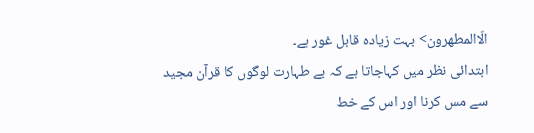الّاالمطھرون> بہت زیادہ قابل غور ہے۔
ابتدائی نظر میں کہاجاتا ہے کہ بے طہارت لوگوں کا قرآن مجید سے مس کرنا اور اس کے خط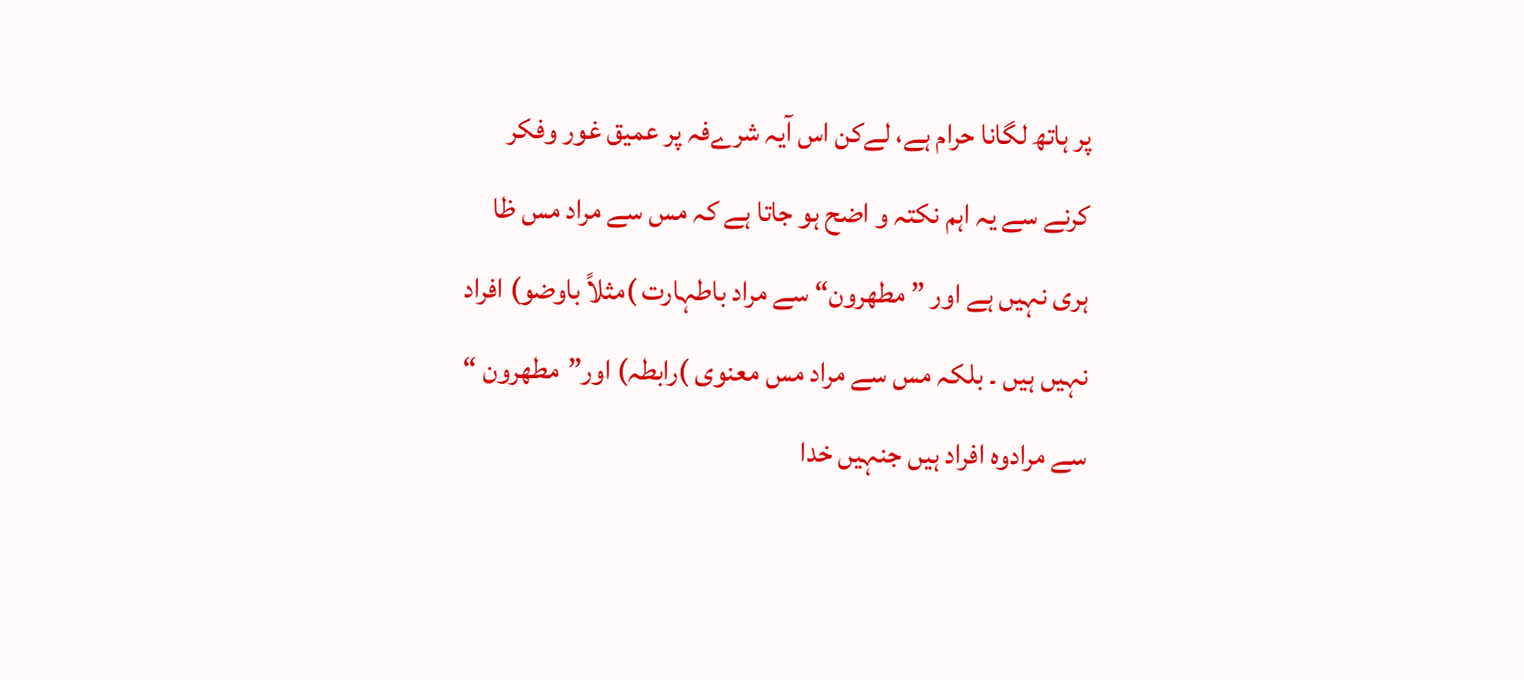پر ہاتھ لگانا حرام ہے، لےکن اس آیہ شرےفہ پر عمیق غور وفکر کرنے سے یہ اہم نکتہ و اضح ہو جاتا ہے کہ مس سے مراد مس ظا ہری نہیں ہے اور ” مطھرون“ سے مراد باطہارت )مثلاً باوضو) افراد نہیں ہیں ۔ بلکہ مس سے مراد مس معنوی )رابطہ) اور”مطھرون “ سے مرادوہ افراد ہیں جنہیں خدا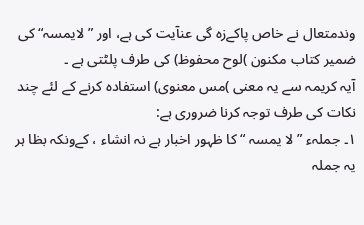وندمتعال نے خاص پاکےزہ گی عنآیت کی ہے، اور ”لایمسہ“ کی ضمیر کتاب مکنون )لوح محفوظ) کی طرف پلٹتی ہے ۔
آیہ کریمہ سے یہ معنی )مس معنوی) استفادہ کرنے کے لئے چند نکات کی طرف توجہ کرنا ضروری ہے:
۱۔ جملہء ”لا یمسہ “ کا ظہور اخبار ہے نہ انشاء ، کےونکہ بظا ہر یہ جملہ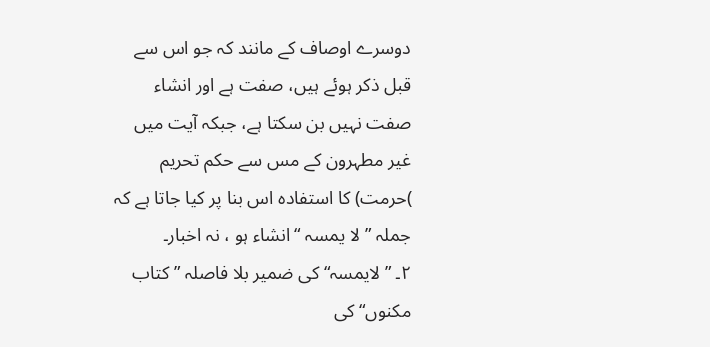دوسرے اوصاف کے مانند کہ جو اس سے قبل ذکر ہوئے ہیں، صفت ہے اور انشاء صفت نہیں بن سکتا ہے، جبکہ آیت میں غیر مطہرون کے مس سے حکم تحریم )حرمت) کا استفادہ اس بنا پر کیا جاتا ہے کہ جملہ ”لا یمسہ “ انشاء ہو ، نہ اخبار۔
۲۔ ” لایمسہ“ کی ضمیر بلا فاصلہ ” کتاب مکنوں“ کی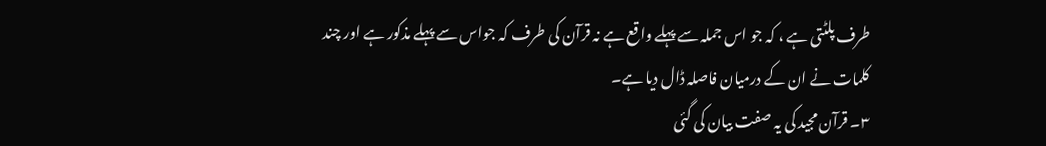طرف پلٹتی ہے ، کہ جو اس جملہ سے پہلے واقع ہے نہ قرآن کی طرف کہ جواس سے پہلے مذکور ہے اور چند کلمات نے ان کے درمیان فاصلہ ڈال دیا ہے۔
۳۔ قرآن مجید کی یہ صفت بیان کی گئی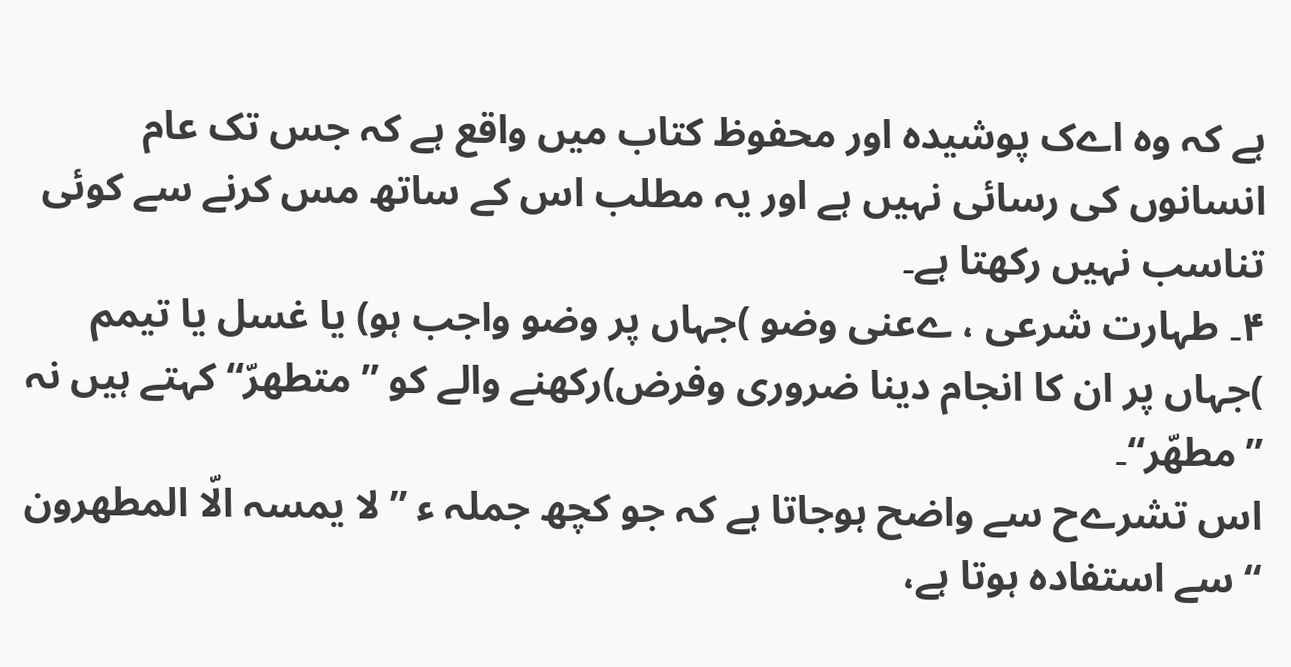ہے کہ وہ اےک پوشیدہ اور محفوظ کتاب میں واقع ہے کہ جس تک عام انسانوں کی رسائی نہیں ہے اور یہ مطلب اس کے ساتھ مس کرنے سے کوئی تناسب نہیں رکھتا ہے۔
۴۔ طہارت شرعی ، ےعنی وضو )جہاں پر وضو واجب ہو) یا غسل یا تیمم )جہاں پر ان کا انجام دینا ضروری وفرض)رکھنے والے کو ” متطھرّ“ کہتے ہیں نہ ”مطھّر“۔
اس تشرےح سے واضح ہوجاتا ہے کہ جو کچھ جملہ ء ” لا یمسہ الّا المطھرون “ سے استفادہ ہوتا ہے،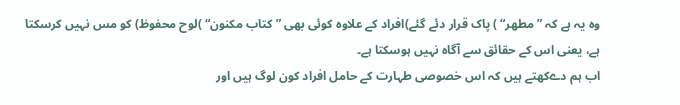وہ یہ ہے کہ ” مطھر“ ) پاک قرار دئے گئے)افراد کے علاوہ کوئی بھی ”کتاب مکنون“ )لوح محفوظ) کو مس نہیں کرسکتا ہے، یعنی اس کے حقائق سے آگاہ نہیں ہوسکتا ہے۔
اب ہم دےکھتے ہیں کہ اس خصوصی طہارت کے حامل افراد کون لوگ ہیں اور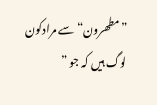”مطھرون“ سے مرادکون لوگ ہیں کہ جو ”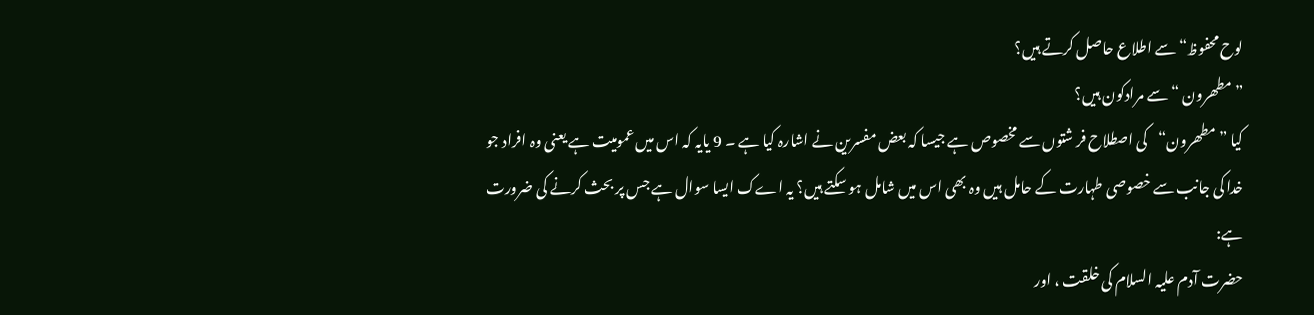لوح محفوظ“ سے اطلاع حاصل کرتے ہیں؟
” مطھرون “سے مرادکون ہیں؟
کیا ” مطھرون“کی اصطلاح فر شتوں سے مخصوص ہے جیسا کہ بعض مفسرین نے اشارہ کیا ہے ۔ 9 یایہ کہ اس میں عمومیت ہے یعنی وہ افراد جو خدا کی جانب سے خصوصی طہارت کے حامل ہیں وہ بھی اس میں شامل ہو سکتے ہیں؟ یہ اےک ایسا سوال ہے جس پر بحث کرنے کی ضرورت ہے:
حضرت آدم علیہ السلام کی خلقت ، اور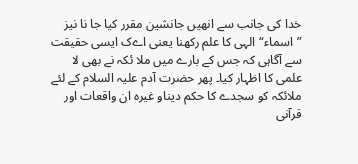خدا کی جانب سے انھیں جانشین مقرر کیا جا نا نیز
”اسماء“الہی کا علم رکھنا یعنی اےک ایسی حقیقت سے آگاہی کہ جس کے بارے میں ملا ئکہ نے بھی لا علمی کا اظہار کیا۔ پھر حضرت آدم علیہ السلام کے لئے ملائکہ کو سجدے کا حکم دیناو غیرہ ان واقعات اور قرآنی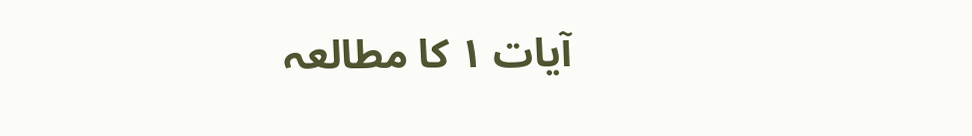آیات ۱ کا مطالعہ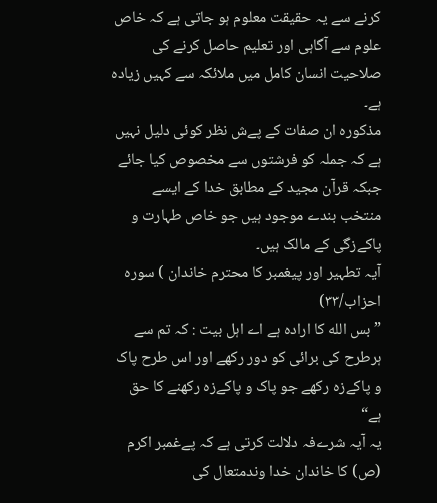کرنے سے یہ حقیقت معلوم ہو جاتی ہے کہ خاص علوم سے آگاہی اور تعلیم حاصل کرنے کی صلاحیت انسان کامل میں ملائکہ سے کہیں زیادہ ہے۔
مذکورہ ان صفات کے پےش نظر کوئی دلیل نہیں ہے کہ جملہ کو فرشتوں سے مخصوص کیا جائے جبکہ قرآن مجید کے مطابق خدا کے ایسے منتخب بندے موجود ہیں جو خاص طہارت و پاکےزگی کے مالک ہیں۔
آیہ تطہیر اور پیغمبر کا محترم خاندان ) سورہ احزاب/۳۳)
” بس الله کا ارادہ ہے اے اہل بیت : کہ تم سے ہرطرح کی برائی کو دور رکھے اور اس طرح پاک و پاکےزہ رکھے جو پاک و پاکےزہ رکھنے کا حق ہے“
یہ آیہ شرےفہ دلالت کرتی ہے کہ پےغمبر اکرم (ص) کا خاندان خدا وندمتعال کی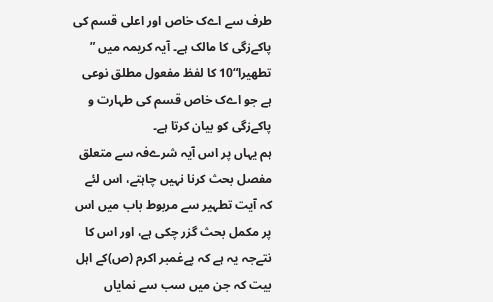طرف سے اےک خاص اور اعلی قسم کی پاکےزگی کا مالک ہے۔ آیہ کریمہ میں ” تطھیرا“10 کا لفظ مفعول مطلق نوعی ہے جو اےک خاص قسم کی طہارت و پاکےزگی کو بیان کرتا ہے۔
ہم یہاں پر اس آیہ شرےفہ سے متعلق مفصل بحث کرنا نہیں چاہتے، اس لئے کہ آیت تطہیر سے مربوط باب میں اس پر مکمل بحث گزر چکی ہے، اور اس کا نتےجہ یہ ہے کہ پےغمبر اکرم (ص)کے اہل بیت کہ جن میں سب سے نمایاں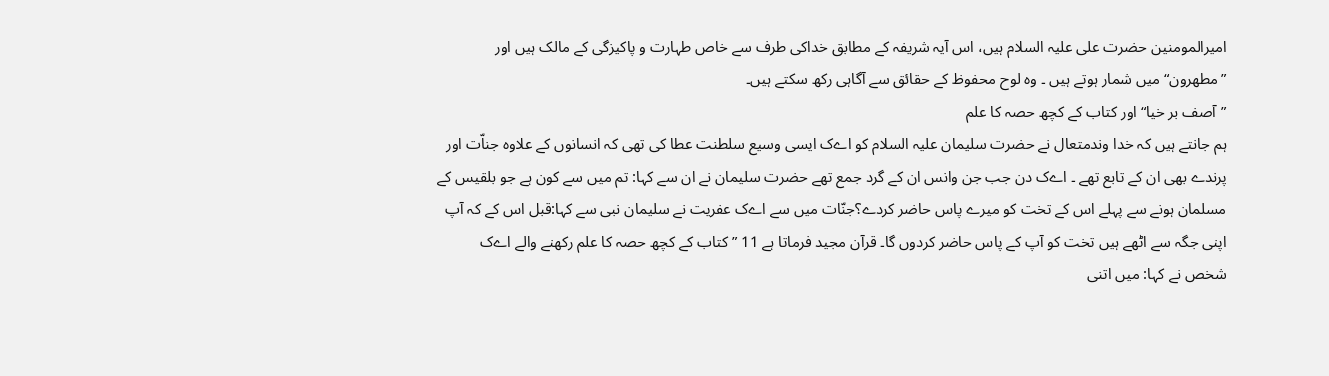امیرالمومنین حضرت علی علیہ السلام ہیں، اس آیہ شریفہ کے مطابق خداکی طرف سے خاص طہارت و پاکیزگی کے مالک ہیں اور ”مطھرون“ میں شمار ہوتے ہیں ۔ وہ لوح محفوظ کے حقائق سے آگاہی رکھ سکتے ہیں۔
”آصف بر خیا“ اور کتاب کے کچھ حصہ کا علم
ہم جانتے ہیں کہ خدا وندمتعال نے حضرت سلیمان علیہ السلام کو اےک ایسی وسیع سلطنت عطا کی تھی کہ انسانوں کے علاوہ جناّت اور پرندے بھی ان کے تابع تھے ۔ اےک دن جب جن وانس ان کے گرد جمع تھے حضرت سلیمان نے ان سے کہا: تم میں سے کون ہے جو بلقیس کے مسلمان ہونے سے پہلے اس کے تخت کو میرے پاس حاضر کردے؟جنّات میں سے اےک عفریت نے سلیمان نبی سے کہا:قبل اس کے کہ آپ اپنی جگہ سے اٹھے ہیں تخت کو آپ کے پاس حاضر کردوں گا۔ قرآن مجید فرماتا ہے 11 ” کتاب کے کچھ حصہ کا علم رکھنے والے اےک شخص نے کہا: میں اتنی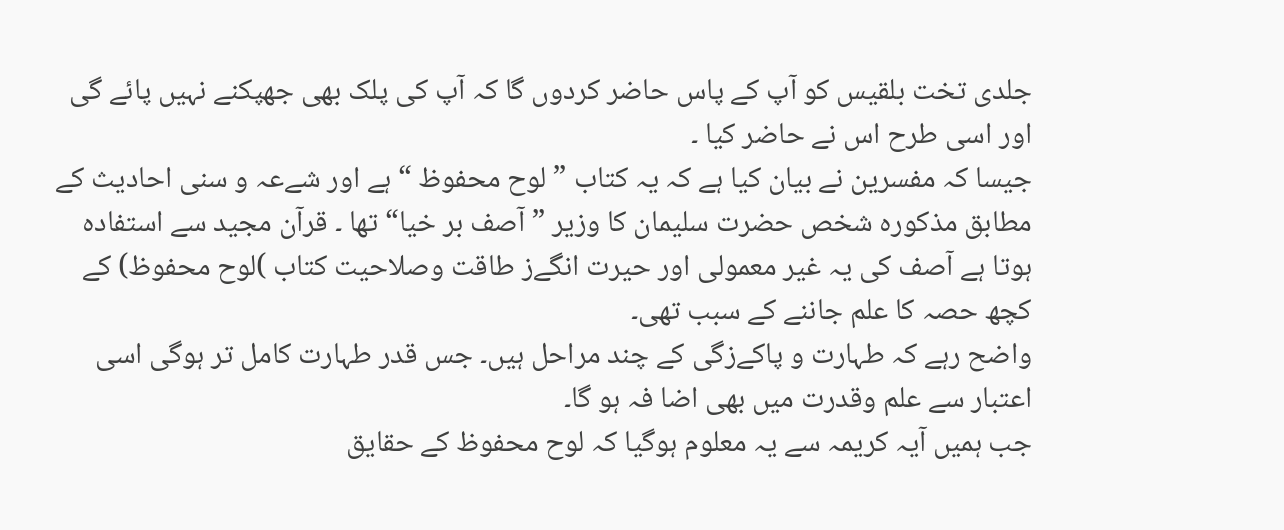جلدی تخت بلقیس کو آپ کے پاس حاضر کردوں گا کہ آپ کی پلک بھی جھپکنے نہیں پائے گی اور اسی طرح اس نے حاضر کیا ۔
جیسا کہ مفسرین نے بیان کیا ہے کہ یہ کتاب ” لوح محفوظ “ہے اور شےعہ و سنی احادیث کے مطابق مذکورہ شخص حضرت سلیمان کا وزیر ” آصف بر خیا“ تھا ۔ قرآن مجید سے استفادہ ہوتا ہے آصف کی یہ غیر معمولی اور حیرت انگےز طاقت وصلاحیت کتاب )لوح محفوظ) کے کچھ حصہ کا علم جاننے کے سبب تھی۔
واضح رہے کہ طہارت و پاکےزگی کے چند مراحل ہیں۔ جس قدر طہارت کامل تر ہوگی اسی اعتبار سے علم وقدرت میں بھی اضا فہ ہو گا۔
جب ہمیں آیہ کریمہ سے یہ معلوم ہوگیا کہ لوح محفوظ کے حقایق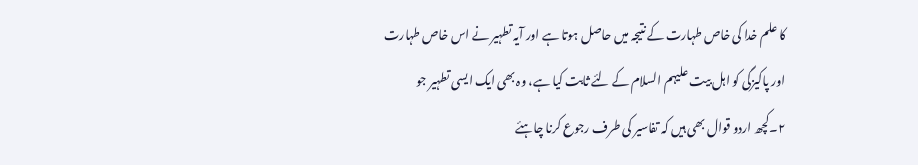کا علم خدا کی خاص طہارت کے نتیجہ میں حاصل ہوتا ہے اور آیہ تطہیر نے اس خاص طہارت اور پاکیزگی کو اہل بیت علیہم السلام کے لئے ثابت کیا ہے، وہ بھی ایک ایسی تطہیر جو
۲۔کچھ اردو قوال بھی ہیں کہ تفاسیر کی طرف رجوع کرنا چاہئے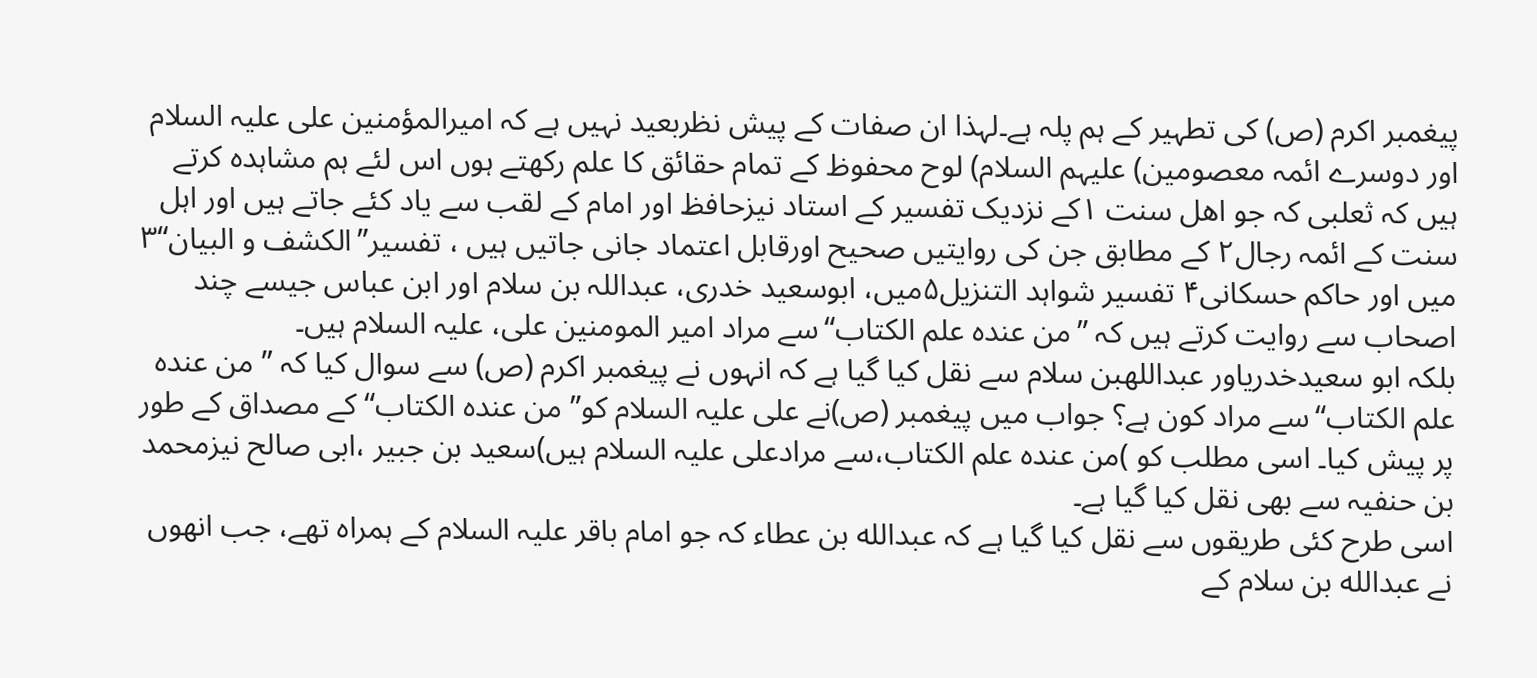پیغمبر اکرم (ص) کی تطہیر کے ہم پلہ ہے۔لہذا ان صفات کے پیش نظربعید نہیں ہے کہ امیرالمؤمنین علی علیہ السلام اور دوسرے ائمہ معصومین) علیہم السلام) لوح محفوظ کے تمام حقائق کا علم رکھتے ہوں اس لئے ہم مشاہدہ کرتے ہیں کہ ثعلبی کہ جو اھل سنت ۱کے نزدیک تفسیر کے استاد نیزحافظ اور امام کے لقب سے یاد کئے جاتے ہیں اور اہل سنت کے ائمہ رجال۲ کے مطابق جن کی روایتیں صحیح اورقابل اعتماد جانی جاتیں ہیں ، تفسیر”الکشف و البیان“۳ میں اور حاکم حسکانی۴ تفسیر شواہد التنزیل۵میں، ابوسعید خدری، عبداللہ بن سلام اور ابن عباس جیسے چند اصحاب سے روایت کرتے ہیں کہ ”من عندہ علم الکتاب“سے مراد امیر المومنین علی، علیہ السلام ہیں۔
بلکہ ابو سعیدخدریاور عبداللهبن سلام سے نقل کیا گیا ہے کہ انہوں نے پیغمبر اکرم (ص) سے سوال کیا کہ ” من عندہ علم الکتاب“سے مراد کون ہے؟ جواب میں پیغمبر (ص)نے علی علیہ السلام کو” من عندہ الکتاب“کے مصداق کے طور پر پیش کیا۔ اسی مطلب کو )من عندہ علم الکتاب،سے مرادعلی علیہ السلام ہیں)سعید بن جبیر ،ابی صالح نیزمحمد بن حنفیہ سے بھی نقل کیا گیا ہے۔
اسی طرح کئی طریقوں سے نقل کیا گیا ہے کہ عبدالله بن عطاء کہ جو امام باقر علیہ السلام کے ہمراہ تھے، جب انھوں نے عبدالله بن سلام کے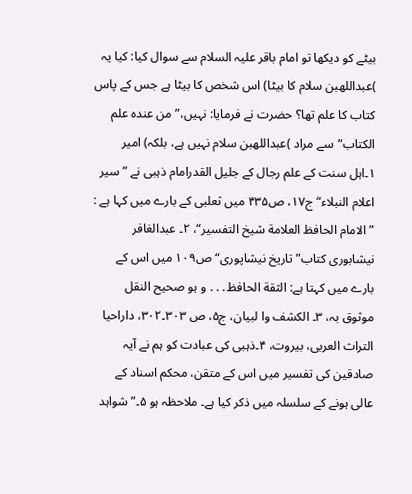بیٹے کو دیکھا تو امام باقر علیہ السلام سے سوال کیا: کیا یہ )عبداللهبن سلام کا بیٹا) اس شخص کا بیٹا ہے جس کے پاس کتاب کا علم تھا؟ حضرت نے فرمایا: نہیں،”من عندہ علم الکتاب“سے مراد )عبداللهبن سلام نہیں ہے، بلکہ) امیر
۱۔اہل سنت کے علم رجال کے جلیل القدرامام ذہبی نے ” سیر اعلام النبلاء“ ج۱۷، ص۴۳۵ میں ثعلبی کے بارے میں کہا ہے : ” الامام الحافظ العلامة شیخ التفسیر“، ۲۔ عبدالغافر نیشابوری کتاب” تاریخ نیشاپوری“ ص۱۰۹ میں اس کے بارے میں کہتا ہے: الثقة الحافظ․․․ و ہو صحیح النقل موثوق بہ، ۳۔ الکشف وا لبیان، ج۵، ص ۳۰۳۔۳۰۲، داراحیا التراث العربی، بیروت، ۴۔ذہبی کی عبادت کو ہم نے آیہ صادقین کی تفسیر میں اس کے متقن، محکم اسناد کے عالی ہونے کے سلسلہ میں ذکر کیا ہے۔ ملاحظہ ہو ۵۔” شواہد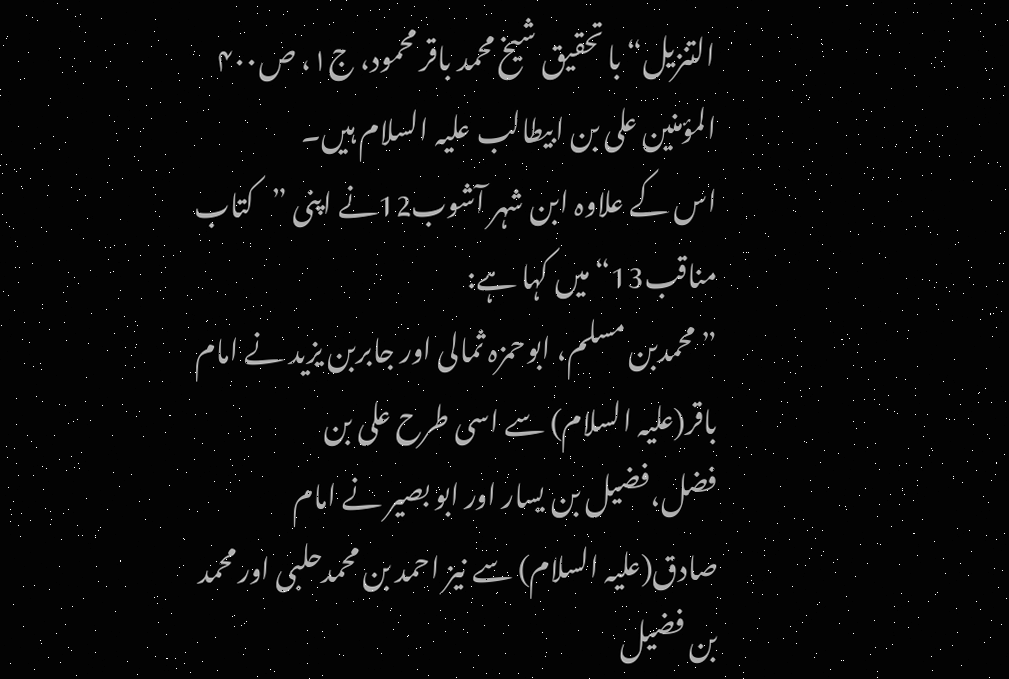التنزیل“ با تحقیق شیخ محمد باقر محمود، ج۱، ص۴۰۰
المؤمنین علی بن ابیطالب علیہ السلام ہیں۔
اس کے علاوہ ابن شہر آشوب12نے اپنی ”کتاب مناقب13“ میں کہا ہے:
” محمدبن مسلم، ابوحمزہ ثمالی اور جابربن یزید نے امام باقر(علیہ السلام) سے اسی طرح علی بن فضل،فضیل بن یسار اور ابو بصیر نے امام صادق(علیہ السلام) سے نیز احمد بن محمدحلبی اور محمد بن فضیل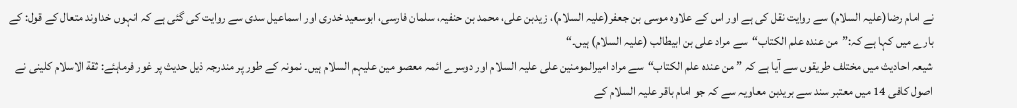نے امام رضا(علیہ السلام) سے روایت نقل کی ہے اور اس کے علاوہ موسی بن جعفر(علیہ السلام)، زیدبن علی، محمد بن حنفیہ، سلمان فارسی، ابوسعید خدری اور اسماعیل سدی سے روایت کی گئی ہے کہ انہوں خداوند متعال کے قول: کے بارے میں کہا ہے کہ:”من عندہ علم الکتاب“سے مراد علی بن ابیطالب (علیہ السلام) ہیں۔“
شیعہ احادیث میں مختلف طریقوں سے آیا ہے کہ ” من عندہ علم الکتاب“سے مراد امیرالمومنین علی علیہ السلام اور دوسرے ائمہ معصو مین علیہم السلام ہیں۔ نمونہ کے طور پر مندرجہ ذیل حدیث پر غور فرماہئے: ثقة الاسلام کلینی نے اصول کافی 14 میں معتبر سند سے بریدبن معاویہ سے کہ جو امام باقر علیہ السلام کے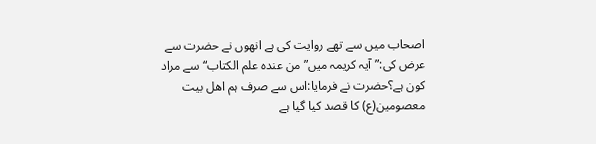اصحاب میں سے تھے روایت کی ہے انھوں نے حضرت سے عرض کی:”آیہ کریمہ میں”من عندہ علم الکتاب“ سے مراد کون ہے؟حضرت نے فرمایا:اس سے صرف ہم اھل بیت معصومین(ع) کا قصد کیا گیا ہے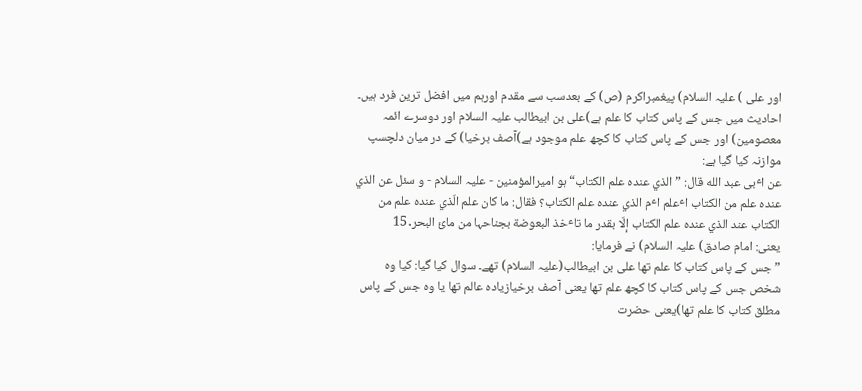اور علی ) علیہ السلام) پیغمبراکرم (ص) کے بعدسب سے مقدم اورہم میں افضل ترین فرد ہیں۔
احادیث میں جس کے پاس کتاب کا علم ہے)علی بن ابیطالب علیہ السلام اور دوسرے ائمہ معصومین) اور جس کے پاس کتاب کا کچھ علم موجود ہے)آصف برخیا) کے در میان دلچسپ موازنہ کیا گیا ہے:
عن اٴبی عبد الله قال: ” الذي عندہ علم الکتاب“ ہو امیرالمؤمنین - علیہ السلام - و سئل عن الذي عندہ علم من الکتاب اٴعلم اٴم الذي عندہ علم الکتاب؟ فقال: ما کان علم الّذي عندہ علم من الکتاب عند الذي عندہ علم الکتاب إلّا بقدر ما تاٴخذ البعوضة بجناحہا من مائ البحر․15
یعنی: امام صادق) علیہ السلام) نے فرمایا:
”جس کے پاس کتاب کا علم تھا علی بن ابیطالب(علیہ السلام) تھے۔ سوال کیا گیا: کیا وہ شخص جس کے پاس کتاب کا کچھ علم تھا یعنی آصف برخیازیادہ عالم تھا یا وہ جس کے پاس مطلق کتاب کا علم تھا)یعنی حضرت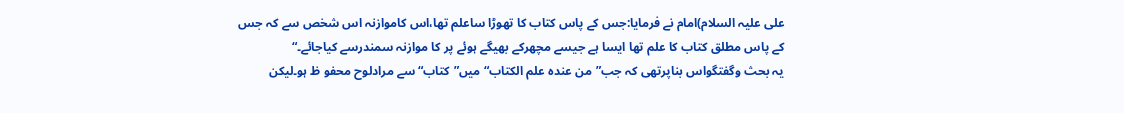علی علیہ السلام)امام نے فرمایا:جس کے پاس کتاب کا تھوڑا ساعلم تھا،اس کاموازنہ اس شخص سے کہ جس کے پاس مطلق کتاب کا علم تھا ایسا ہے جیسے مچھرکے بھیگے ہوئے پر کا موازنہ سمندرسے کیاجائے۔“
یہ بحث وگفتگواس بناپرتھی کہ جب”من عندہ علم الکتاب“میں”کتاب“سے مرادلوح محفو ظ ہو۔لیکن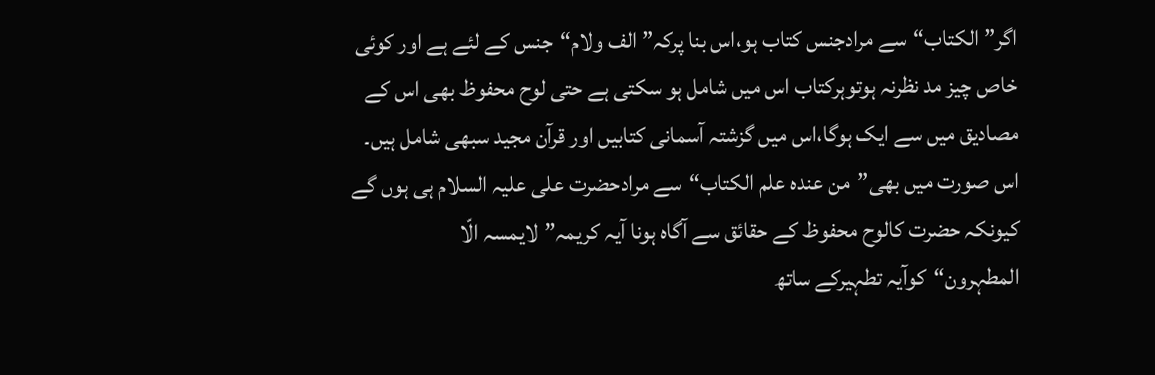اگر”الکتاب“سے مرادجنس کتاب ہو،اس بنا پرکہ” الف ولام“جنس کے لئے ہے اور کوئی خاص چیز مد نظرنہ ہوتوہرکتاب اس میں شامل ہو سکتی ہے حتی لوح محفوظ بھی اس کے مصادیق میں سے ایک ہوگا،اس میں گزشتہ آسمانی کتابیں اور قرآن مجید سبھی شامل ہیں۔
اس صورت میں بھی”من عندہ علم الکتاب“سے مرادحضرت علی علیہ السلام ہی ہوں گے کیونکہ حضرت کالوح محفوظ کے حقائق سے آگاہ ہونا آیہ کریمہ”لایمسہ الّا المطہرون“کوآیہ تطہیرکے ساتھ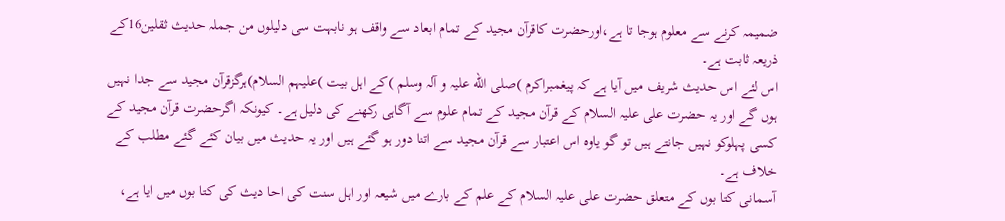ضمیمہ کرنے سے معلوم ہوجا تا ہے،اورحضرت کاقرآن مجید کے تمام ابعاد سے واقف ہو نابہت سی دلیلوں من جملہ حدیث ثقلین16کے ذریعہ ثابت ہے۔
اس لئے اس حدیث شریف میں آیا ہے کہ پیغمبراکرم )صلی الله علیہ و آلہ وسلم )کے اہل بیت )علیہم السلام)ہرگزقرآن مجید سے جدا نہیں ہوں گے اور یہ حضرت علی علیہ السلام کے قرآن مجید کے تمام علوم سے آگاہی رکھنے کی دلیل ہے۔ کیونکہ اگرحضرت قرآن مجید کے کسی پہلوکو نہیں جانتے ہیں تو گو یاوہ اس اعتبار سے قرآن مجید سے اتنا دور ہو گئے ہیں اور یہ حدیث میں بیان کئے گئے مطلب کے خلاف ہے۔
آسمانی کتا بوں کے متعلق حضرت علی علیہ السلام کے علم کے بارے میں شیعہ اور اہل سنت کی احا دیث کی کتا بوں میں ایا ہے،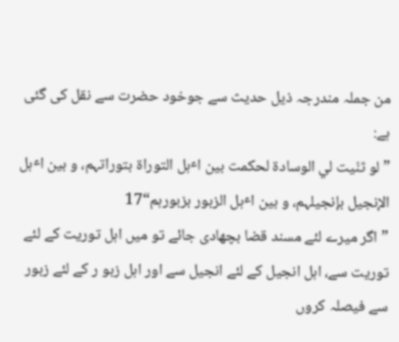من جملہ مندرجہ ذیل حدیث سے جوخود حضرت سے نقل کی گئی ہے:
” لو ثنّیت لي الوسادة لحکمت بین اٴہل التوراة بتوراتہم، و بین اٴہل الإنجیل بإنجیلہم، و بین اٴہل الزبور بزبورہم“17
”اگر میرے لئے مسند قضا بچھادی جائے تو میں اہل توریت کے لئے توریت سے، اہل انجیل کے لئے انجیل سے اور اہل زبو ر کے لئے زبور سے فیصلہ کروں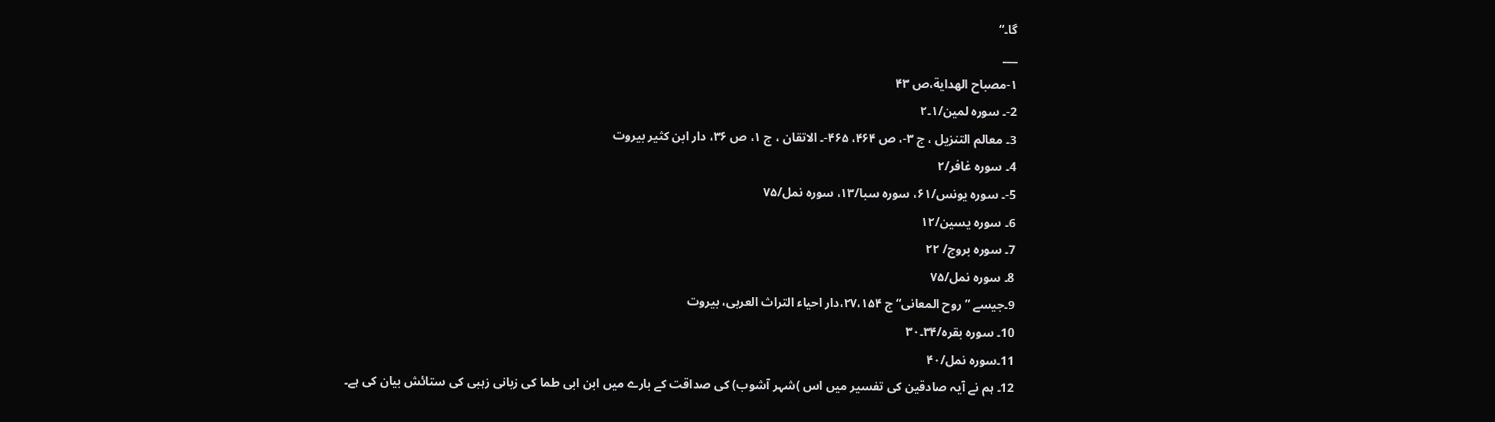گا۔“
___
۱-مصباح الھدایة،ص ۴۳
2-۔ سورہ لمین/۱۔۲
3۔ معالم التنزیل ، ج ۳-، ص ۴۶۴، ۴۶۵-۔ الاتقان ، ج ۱، ص ۳۶، دار ابن کثیر بیروت
4۔ سورہ غافر/۲
5-۔ سورہ یونس/۶۱، سورہ سبا/۱۳، سورہ نمل/۷۵
6۔ سورہ یسین/۱۲
7۔ سورہ بروج/ ۲۲
8۔ سورہ نمل/۷۵
9۔جیسے ” روح المعانی“ ج ۲۷،۱۵۴،دار احیاء التراث العربی، بیروت
10۔ سورہ بقرہ/۳۴۔۳۰
11۔سورہ نمل/۴۰
12۔ ہم نے آیہ صادقین کی تفسیر میں اس )شہر آشوب) کی صداقت کے بارے میں ابن ابی طما کی زبانی زہبی کی ستائش بیان کی ہے۔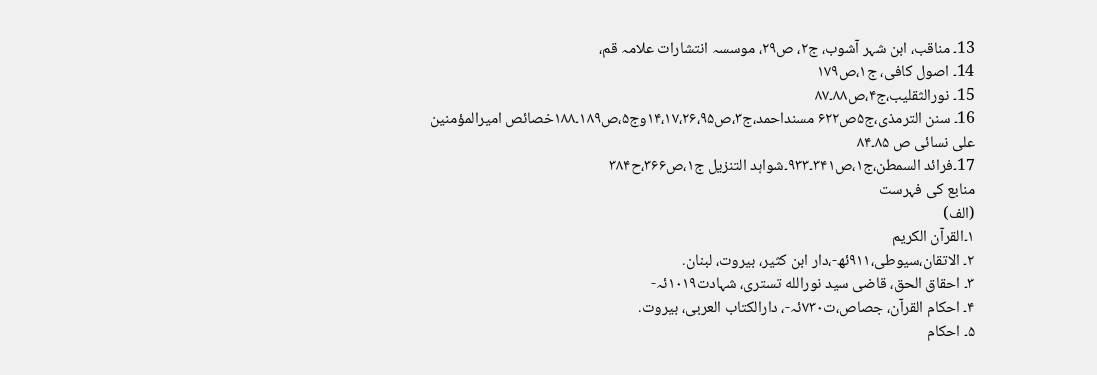13۔ مناقب، ابن شہر آشوب، ج۲، ص۲۹، موسسہ انتشارات علامہ قم،
14۔ اصول کافی، ج۱،ص۱۷۹
15۔ نورالثقلیب،ج۴،ص۸۸۔۸۷
16۔ سنن الترمذی،ج۵ص۶۲۲ مسنداحمد،ج۳،ص۱۴،۱۷،۲۶،۹۵وج۵،ص۱۸۹۔۱۸۸خصائص امیرالمؤمنین علی نسائی ص ۸۵۔۸۴
17۔فرائد السمطن،ج۱،ص۳۴۱۔۹۳۳۔شواہد التنزیل ج۱،ص۳۶۶،ح۳۸۴
منابع کی فہرست
(الف)
۱۔القرآن الکریم
۲۔ الاتقان،سیوطی،۹۱۱ئھ-،دار ابن کثیر، بیروت، لبنان․
۳۔ احقاق الحق، قاضی سید نورالله تستری، شہادت۱۰۱۹ئہ-
۴۔ احکام القرآن، جصاص،ت۷۳۰ئہ-، دارالکتاب العربی، بیروت․
۵۔ احکام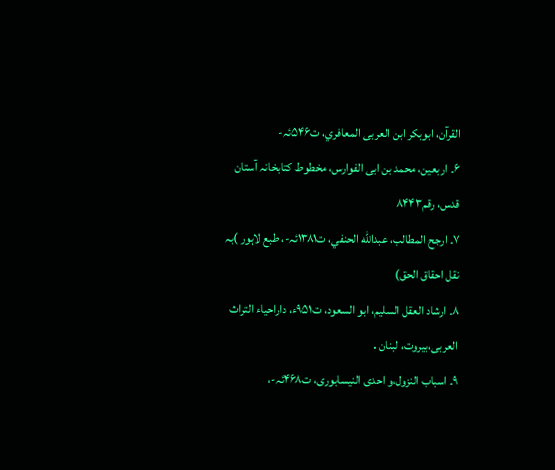القرآن، ابوبکر ابن العربی المعافري، ت۵۴۶ئہ-
۶۔ اربعین، محمد بن ابی الفوارس، مخطوط کتابخانہ آستان قدس، رقم۸۴۴۳
۷۔ ارجح المطالب، عبدالله الحنفي، ت۱۳۸۱ئہ-، طبع لاہور )بہ نقل احقاق الحق)
۸۔ ارشاد العقل السلیم، ابو السعود، ت۹۵۱ء، داراحیاء التراث العربی،بیروت، لبنان․
۹۔ اسباب النزول،و احدی النیسابوری، ت۴۶۸ئہ-،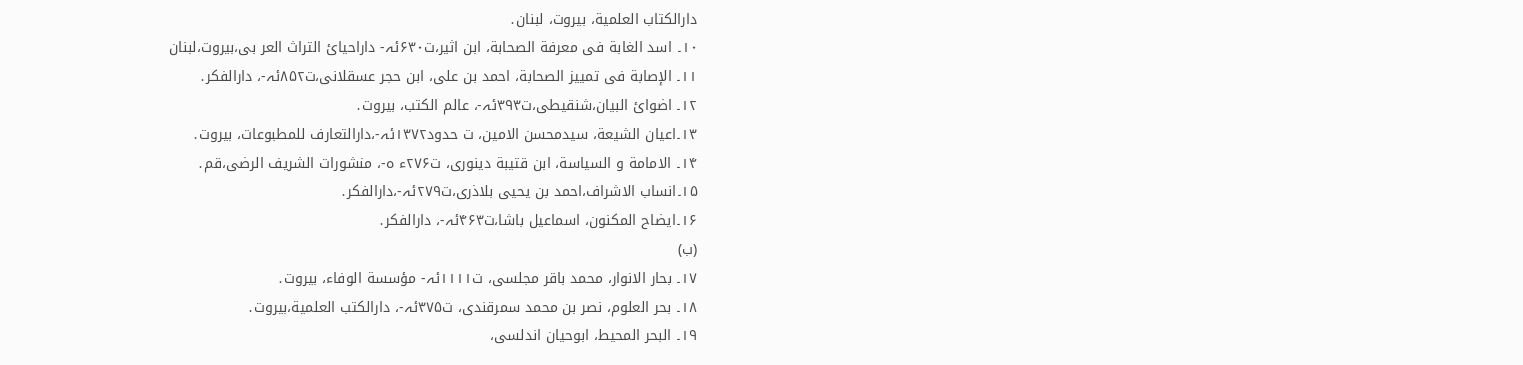دارالکتاب العلمیة، بیروت، لبنان․
۱۰۔ اسد الغابة فی معرفة الصحابة، ابن اثیر،ت۶۳۰ئہ- داراحیائ التراث العر بی،بیروت،لبنان
۱۱۔ الإصابة فی تمییز الصحابة، احمد بن علی، ابن حجر عسقلانی،ت۸۵۲ئہ-، دارالفکر․
۱۲۔ اضوائ البیان،شنقیطی،ت۳۹۳ئہ-، عالم الکتب، بیروت․
۱۳۔اعیان الشیعة، سیدمحسن الامین، ت حدود۱۳۷۲ئہ-،دارالتعارف للمطبوعات، بیروت․
۱۴۔ الامامة و السیاسة، ابن قتیبة دینوری، ت۲۷۶ء ہ-، منشورات الشریف الرضی،قم․
۱۵۔انساب الاشراف،احمد بن یحیی بلاذری،ت۲۷۹ئہ-،دارالفکر․
۱۶۔ایضاح المکنون، اسماعیل باشا،ت۴۶۳ئہ-، دارالفکر․
(ب)
۱۷۔ بحار الانوار، محمد باقر مجلسی، ت۱۱۱۱ئہ- مؤسسة الوفاء، بیروت․
۱۸۔ بحر العلوم، نصر بن محمد سمرقندی، ت۳۷۵ئہ-، دارالکتب العلمیة،بیروت․
۱۹۔ البحر المحیط، ابوحیان اندلسی،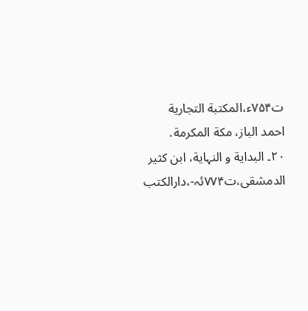ت۷۵۴ء،المکتبة التجاریة
احمد الباز، مکة المکرمة․
۲۰۔ البدایة و النہایة، ابن کثیر الدمشقی،ت۷۷۴ئہ-،دارالکتب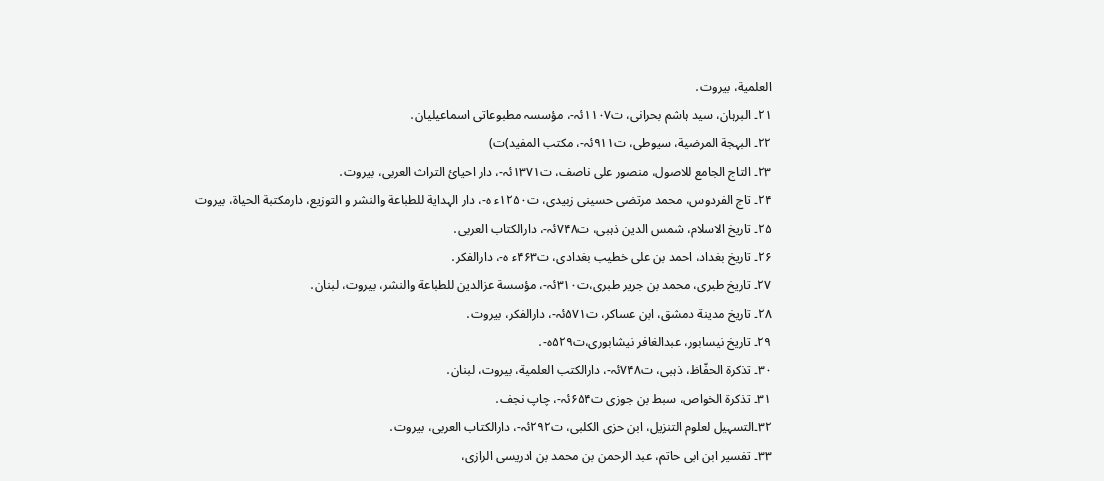العلمیة، بیروت․
۲۱۔ البرہان، سید ہاشم بحرانی، ت۱۱۰۷ئہ-، مؤسسہ مطبوعاتی اسماعیلیان․
۲۲۔ البہجة المرضیة، سیوطی، ت۹۱۱ئہ-، مکتب المفید)ت)
۲۳۔ التاج الجامع للاصول، منصور علی ناصف، ت۱۳۷۱ئہ-، دار احیائ التراث العربی، بیروت․
۲۴۔ تاج الفردوس، محمد مرتضی حسینی زبیدی، ت۱۲۵۰ء ہ-، دار الہدایة للطباعة والنشر و التوزیع، دارمکتبة الحیاة، بیروت
۲۵۔ تاریخ الاسلام، شمس الدین ذہبی، ت۷۴۸ئہ-، دارالکتاب العربی․
۲۶۔ تاریخ بغداد، احمد بن علی خطیب بغدادی، ت۴۶۳ء ہ-، دارالفکر․
۲۷۔ تاریخ طبری، محمد بن جریر طبری،ت۳۱۰ئہ-، مؤسسة عزالدین للطباعة والنشر، بیروت، لبنان․
۲۸۔ تاریخ مدینة دمشق، ابن عساکر، ت۵۷۱ئہ-، دارالفکر، بیروت․
۲۹۔ تاریخ نیسابور، عبدالغافر نیشابوری،ت۵۲۹ہ-․
۳۰۔ تذکرة الحفّاظ، ذہبی، ت۷۴۸ئہ-، دارالکتب العلمیة، بیروت، لبنان․
۳۱۔ تذکرة الخواص، سبط بن جوزی ت۶۵۴ئہ-، چاپ نجف․
۳۲۔التسہیل لعلوم التنزیل، ابن حزی الکلبی، ت۲۹۲ئہ-، دارالکتاب العربی، بیروت․
۳۳۔ تفسیر ابن ابی حاتم، عبد الرحمن بن محمد بن ادریسی الرازی،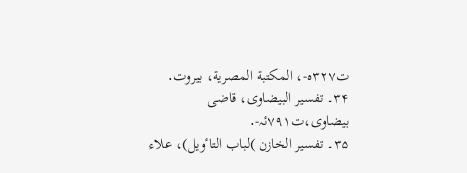ت۳۲۷ہ-، المکتبة المصریة، بیروت․
۳۴۔ تفسیر البیضاوی، قاضی بیضاوی،ت۷۹۱ئہ-․
۳۵۔ تفسیر الخازن )لباب التاٴویل)، علاء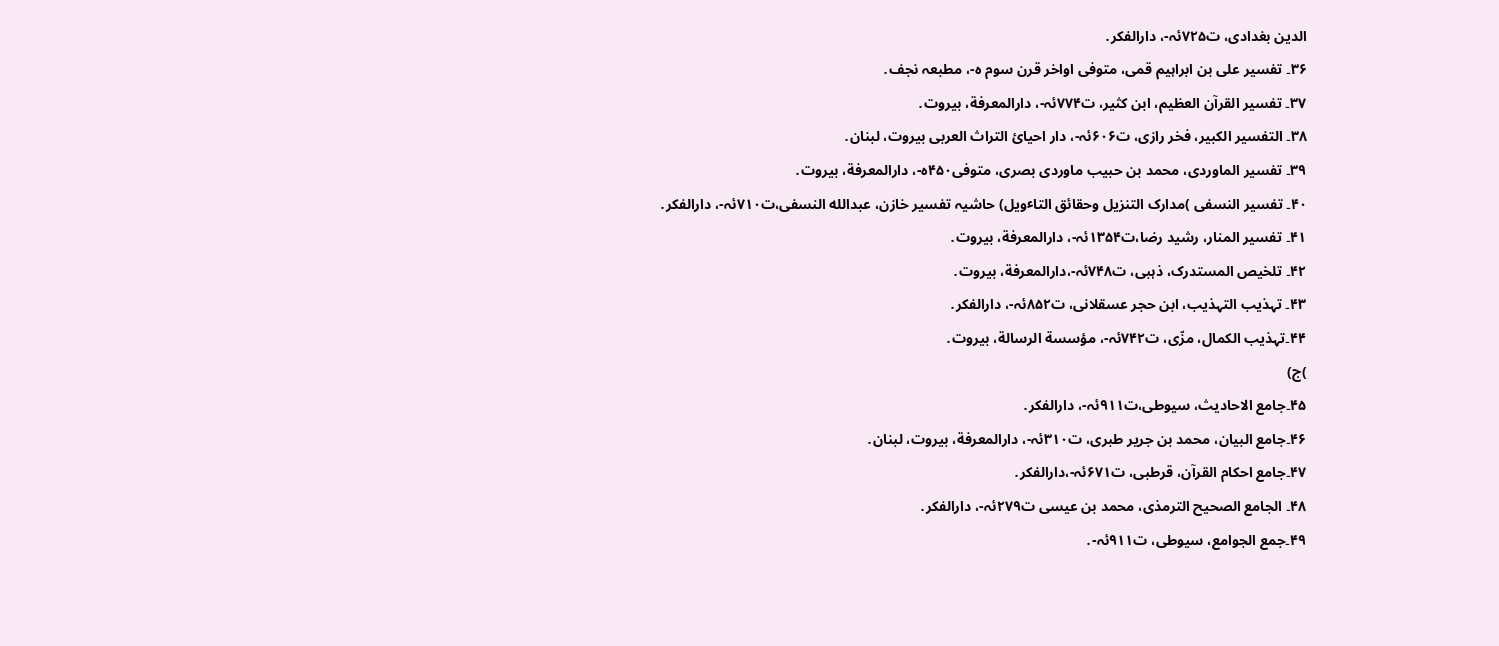الدین بغدادی، ت۷۲۵ئہ-، دارالفکر․
۳۶۔ تفسیر علی بن ابراہیم قمی، متوفی اواخر قرن سوم ہ-، مطبعہ نجف․
۳۷۔ تفسیر القرآن العظیم، ابن کثیر، ت۷۷۴ئہ-، دارالمعرفة، بیروت․
۳۸۔ التفسیر الکبیر، فخر رازی، ت۶۰۶ئہ-، دار احیائ التراث العربی بیروت، لبنان․
۳۹۔ تفسیر الماوردی، محمد بن حبیب ماوردی بصری، متوفی۴۵۰ہ-، دارالمعرفة، بیروت․
۴۰۔ تفسیر النسفی )مدارک التنزیل وحقائق التاٴویل) حاشیہ تفسیر خازن، عبدالله النسفی،ت۷۱۰ئہ-، دارالفکر․
۴۱۔ تفسیر المنار، رشید رضا،ت۱۳۵۴ئہ-، دارالمعرفة، بیروت․
۴۲۔ تلخیص المستدرک، ذہبی، ت۷۴۸ئہ-،دارالمعرفة، بیروت․
۴۳۔ تہذیب التہذیب، ابن حجر عسقلانی، ت۸۵۲ئہ-، دارالفکر․
۴۴۔تہذیب الکمال، مزّی، ت۷۴۲ئہ-، مؤسسة الرسالة، بیروت․
)ج)
۴۵۔جامع الاحادیث، سیوطی،ت۹۱۱ئہ-، دارالفکر․
۴۶۔جامع البیان، محمد بن جریر طبری، ت۳۱۰ئہ-، دارالمعرفة، بیروت، لبنان․
۴۷۔جامع احکام القرآن، قرطبی، ت۶۷۱ئہ-،دارالفکر․
۴۸۔ الجامع الصحیح الترمذی، محمد بن عیسی ت۲۷۹ئہ-، دارالفکر․
۴۹۔جمع الجوامع، سیوطی، ت۹۱۱ئہ-․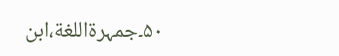۵۰۔جمہرةاللغة،ابن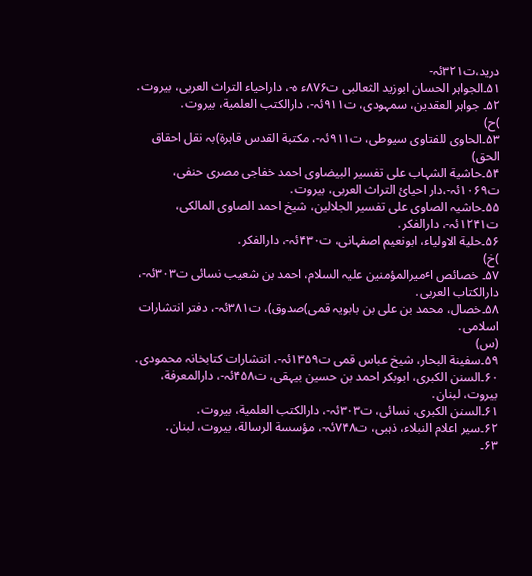درید،ت۳۲۱ئہ-
۵۱۔الجواہر الحسان ابوزید الثعالبی ت۸۷۶ء ہ-، داراحیاء التراث العربی، بیروت․
۵۲۔ جواہر العقدین، سمہودی، ت۹۱۱ئہ-، دارالکتب العلمیة، بیروت․
)ح)
۵۳۔الحاوی للفتاوی سیوطی، ت۹۱۱ئہ-، مکتبة القدس قاہرة)بہ نقل احقاق الحق)
۵۴۔حاشیة الشہاب علی تفسیر البیضاوی احمد خفاجی مصری حنفی، ت۱۰۶۹ئہ-،دار احیائ التراث العربی، بیروت․
۵۵۔حاشیہ الصاوی علی تفسیر الجلالین، شیخ احمد الصاوی المالکی، ت۱۲۴۱ئہ-، دارالفکر․
۵۶۔حلیة الاولیاء، ابونعیم اصفہانی، ت۴۳۰ئہ-، دارالفکر․
)خ)
۵۷۔ خصائص اٴمیرالمؤمنین علیہ السلام، احمد بن شعیب نسائی ت۳۰۳ئہ-، دارالکتاب العربی․
۵۸۔خصال، محمد بن علی بن بابویہ قمی)صدوق)، ت۳۸۱ئہ-، دفتر انتشارات اسلامی․
(س)
۵۹۔سفینة البحار، شیخ عباس قمی ت۱۳۵۹ئہ-، انتشارات کتابخانہ محمودی․
۶۰۔السنن الکبری، ابوبکر احمد بن حسین بیہقی، ت۴۵۸ئہ-، دارالمعرفة، بیروت، لبنان․
۶۱۔السنن الکبری، نسائی، ت۳۰۳ئہ-، دارالکتب العلمیة، بیروت․
۶۲۔سیر اعلام النبلاء، ذہبی، ت۷۴۸ئہ-، مؤسسة الرسالة، بیروت، لبنان․
۶۳۔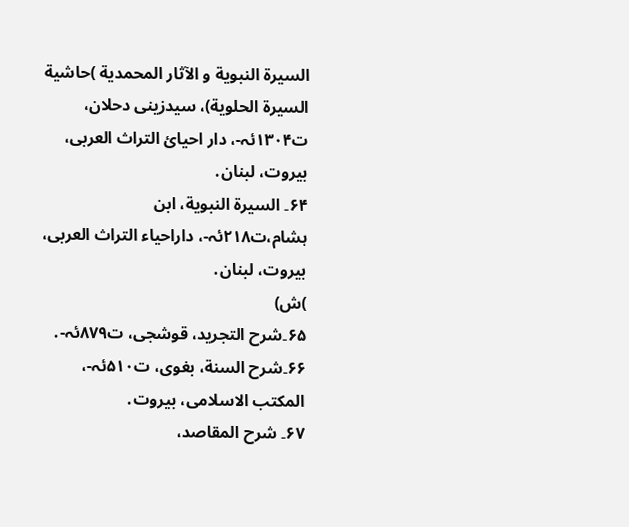السیرة النبویة و الآثار المحمدیة )حاشیة السیرة الحلویة)، سیدزینی دحلان، ت۱۳۰۴ئہ-، دار احیائ التراث العربی، بیروت، لبنان․
۶۴۔ السیرة النبویة، ابن ہشام،ت۲۱۸ئہ-، داراحیاء التراث العربی، بیروت، لبنان․
)ش)
۶۵۔شرح التجرید، قوشجی، ت۸۷۹ئہ-․
۶۶۔شرح السنة، بغوی، ت۵۱۰ئہ-، المکتب الاسلامی، بیروت․
۶۷۔ شرح المقاصد،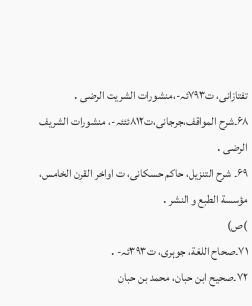تفتازانی، ت۷۹۳ئہ-،منشورات الشریت الرضی․
۶۸۔شرح المواقف،جرجانی،ت۸۱۲ئئئہ-، منشورات الشریف الرضی․
۶۹۔ شرح التنزیل، حاکم حسکانی، ت اواخر القرن الخامس، مؤسسة الطبع و النشر․
)ص)
۷۱۔صحاح اللغة، جوہری، ت۳۹۳ئہ-․
۷۲۔صحیح ابن حبان، محمد بن حبان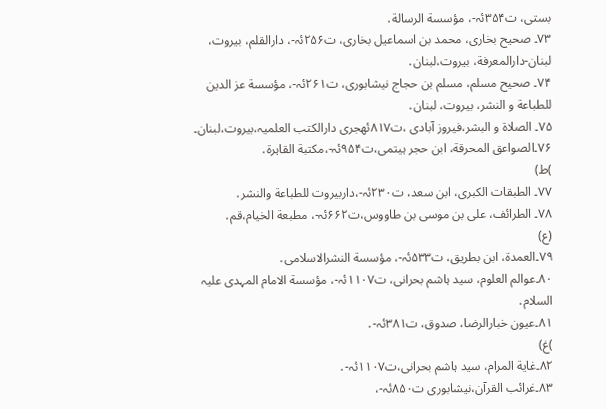بستی، ت۳۵۴ئہ-، مؤسسة الرسالة․
۷۳۔ صحیح بخاری، محمد بن اسماعیل بخاری، ت۲۵۶ئہ-، دارالقلم، بیروت، لبنان-دارالمعرفة، بیروت،لبنان․
۷۴۔ صحیح مسلم، مسلم بن حجاج نیشابوری، ت۲۶۱ئہ-، مؤسسة عز الدین للطباعة و النشر، بیروت، لبنان․
۷۵۔ الصلاة و البشر،فیروز آبادی ،ت۸۱۷ئھجری دارالکتب العلمیہ،بیروت،لبنان۔
۷۶۔الصواعق المحرقة، ابن حجر ہیتمی،ت۹۵۴ئہ-،مکتبة القاہرة․
)ط)
۷۷۔ الطبقات الکبری، ابن سعد، ت۲۳۰ئہ-،داربیروت للطباعة والنشر․
۷۸۔ الطرائف، علی بن موسی بن طاووس،ت۶۶۲ئہ-، مطبعة الخیام،قم․
(ع)
۷۹۔العمدة، ابن بطریق، ت۵۳۳ئہ-، مؤسسة النشرالاسلامی․
۸۰۔عوالم العلوم، سید ہاشم بحرانی، ت۱۱۰۷ئہ-، مؤسسة الامام المہدی علیہ السلام․
۸۱۔عیون خبارالرضا، صدوق، ت۳۸۱ئہ-․
)غ)
۸۲۔غایة المرام، سید ہاشم بحرانی،ت۱۱۰۷ئہ-․
۸۳۔غرائب القرآن،نیشابوری ت۸۵۰ئہ-،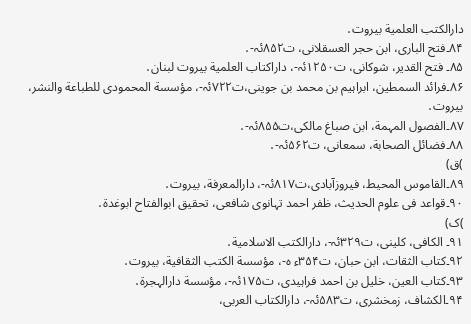دارالکتب العلمیة بیروت․
۸۴۔فتح الباری، ابن حجر العسقلانی، ت۸۵۲ئہ-․
۸۵۔ فتح القدیر، شوکانی، ت۱۲۵۰ئہ-، داراکتاب العلمیة بیروت لبنان․
۸۶۔فرائد السمطین، ابراہیم بن محمد بن جوینی،ت۷۲۲ئہ-، مؤسسة المحمودی للطباعة والنشر، بیروت․
۸۷۔الفصول المہمة، ابن صباغ مالکی،ت۸۵۵ئہ-․
۸۸۔فضائل الصحابة، سمعانی، ت۵۶۲ئہ-․
)ق)
۸۹۔القاموس المحیط، فیروزآبادی،ت۸۱۷ئہ-، دارالمعرفة، بیروت․
۹۰۔قواعد فی علوم الحدیث، ظفر احمد تہانوی شافعی، تحقیق ابوالفتاح ابوغدة․
)ک)
۹۱۔ الکافی، کلینی، ت۳۲۹ئہ-، دارالکتب الاسلامیة․
۹۲۔کتاب الثقات، ابن حبان، ت۳۵۴ء ہ-، مؤسسة الکتب الثقافیة، بیروت․
۹۳۔کتاب العین، خلیل بن احمد فراہیدی، ت۱۷۵ئہ-، مؤسسة دارالہجرة․
۹۴۔الکشاف، زمخشری، ت۵۸۳ئہ-، دارالکتاب العربی،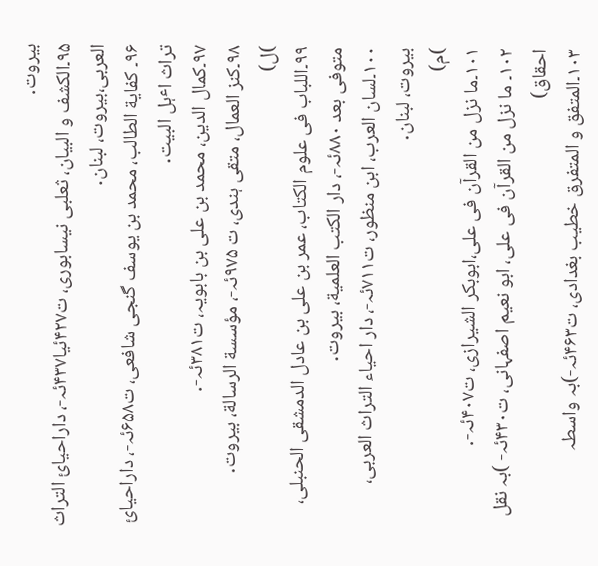بیروت․
۹۵۔الکشف و البیان، ثعلبی نیسابوری، ت۴۲۷ئیا۴۳۷ئہ-، داراحیائ التراث العربی،بیروت، لبنان․
۹۶۔ کفایة الطالب، محمد بن یوسف گنجی شافعی، ت۶۵۸ئہ-، داراحیائ تراث اٴہل البیت․
۹۷۔کمال الدین، محمد بن علی بن بابویہ، ت۳۸۱ئہ-․
۹۸۔کنز العمال، متقی ہندی، ت ۹۷۵ئہ-، مؤسسة الرسالة، بیروت․
)ل)
۹۹۔اللباب فی علوم الکتاب، عمر بن علی بن عادل الدمشقی الحنبلی، متوفی بعد ۸۸۰ئہ-، دار الکتب العلمیة، بیروت․
۱۰۰۔لسان العرب، ابن منظور، ت۷۱۱ئہ-، دار احیاء التراث العربی، بیروت، لبنان․
)م)
۱۰۱۔ما نزل من القرآن فی علی،ابوبکر الشیرازی، ت۴۰۷ئہ-․
۱۰۲۔ ما نزل من القرآن فی علی، ابو نعیم اصفہانی، ت۴۳۰ئہ- )بہ نقل احقاق)
۱۰۳۔المتفق و المتفرق خطیب بغدادی، ت۴۶۳ئہ-)بہ واسطہ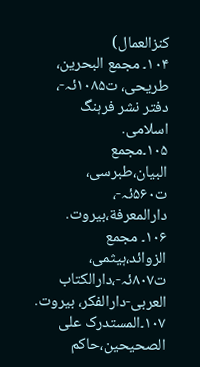کنزالعمال)
۱۰۴۔ مجمع البحرین، طریحی، ت۱۰۸۵ئہ-، دفتر نشر فرہنگ اسلامی․
۱۰۵۔مجمع البیان،طبرسی، ت۵۶۰ئہ-، دارالمعرفة،بیروت․
۱۰۶۔ مجمع الزوائد،ہیثمی، ت۸۰۷ئہ-،دارالکتاب العربی-دارالفکر، بیروت․
۱۰۷۔المستدرک علی الصحیحین،حاکم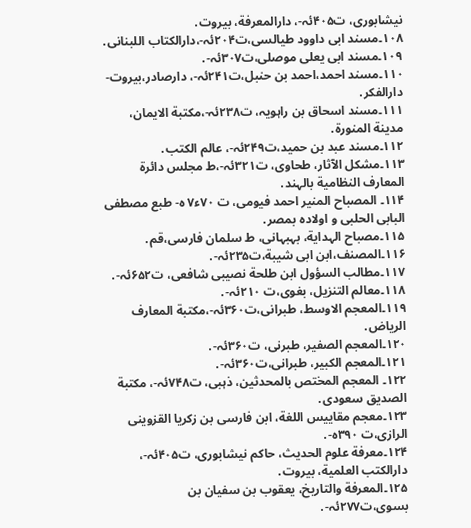نیشابوری، ت۴۰۵ئہ-، دارالمعرفة، بیروت․
۱۰۸۔مسند ابی داوود طیالسی،ت۲۰۴ئہ-،دارالکتاب اللبنانی․
۱۰۹۔مسند ابی یعلی موصلی،ت۳۰۷ئہ-․
۱۱۰۔مسند احمد،احمد بن حنبل،ت۲۴۱ئہ-، دارصادر،بیروت-دارالفکر․
۱۱۱۔مسند اسحاق بن راہویہ، ت۲۳۸ئہ-،مکتبة الایمان، مدینة المنورة․
۱۱۲۔مسند عبد بن حمید،ت۲۴۹ئہ-، عالم الکتب․
۱۱۳۔مشکل الآثار، طحاوی، ت۳۲۱ئہ-،ط مجلس دائرة المعارف النظامیة بالہند․
۱۱۴۔ المصباح المنیر احمد فیومی، ت ۷۰ء۷ ہ- طبع مصطفی البابی الحلبی و اولادہ بمصر․
۱۱۵۔مصباح الہدایة، بہبہانی، ط سلمان فارسی،قم․
۱۱۶۔المصنف،ابن ابی شیبة،ت۲۳۵ئہ-․
۱۱۷۔مطالب السؤول ابن طلحة نصیبی شافعی، ت۶۵۲ئہ-․
۱۱۸۔معالم التنزیل، بغوی،ت ۲۱۰ئہ-․
۱۱۹۔المعجم الاوسط، طبرانی،ت۳۶۰ئہ-،مکتبة المعارف الریاض․
۱۲۰۔المعجم الصفیر، طبرنی، ت۳۶۰ئہ-․
۱۲۱۔المعجم الکبیر، طبرانی،ت۳۶۰ئہ-․
۱۲۲۔ المعجم المختص بالمحدثین، ذہبی، ت۷۴۸ئہ-، مکتبة الصدیق سعودی․
۱۲۳۔معجم مقاییس اللغة، ابن فارسی بن زکریا القزوینی الرازی،ت ۳۹۰ہ-․
۱۲۴۔معرفة علوم الحدیث، حاکم نیشابوری، ت۴۰۵ئہ-، دارالکتب العلمیة، بیروت․
۱۲۵۔المعرفة والتاریخ، یعقوب بن سفیان بن بسوی،ت۲۷۷ئہ-․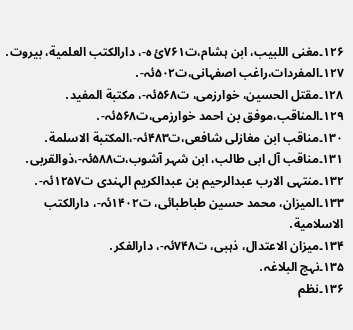۱۲۶۔مغنی اللبیب، ابن ہشام،ت۷۶۱ئ ہ-، دارالکتب العلمیة، بیروت․
۱۲۷۔المفردات،راغب اصفہانی،ت۵۰۲ئہ-․
۱۲۸۔مقتل الحسین، خوارزمی، ت۵۶۸ئہ-، مکتبة المفید․
۱۲۹۔المناقب،موفق بن احمد خوارزمی،ت۵۶۸ئہ-․
۱۳۰۔مناقب ابن مغازلی شافعی،ت۴۸۳ئہ-،المکتبة الاسلمة․
۱۳۱۔مناقب آل ابی طالب، ابن شہر آشوب،ت۵۸۸ئہ-،ذوالقربی․
۱۳۲۔منتہی الارب عبدالرحیم بن عبدالکریم الہندی ت۱۲۵۷ئہ-․
۱۳۳۔المیزان، محمد حسین طباطبائی، ت۱۴۰۲ئہ-، دارالکتب الاسلامیة․
۱۳۴۔میزان الاعتدال، ذہبی، ت۷۴۸ئہ-، دارالفکر․
۱۳۵۔نہج البلاغہ․
۱۳۶۔نظم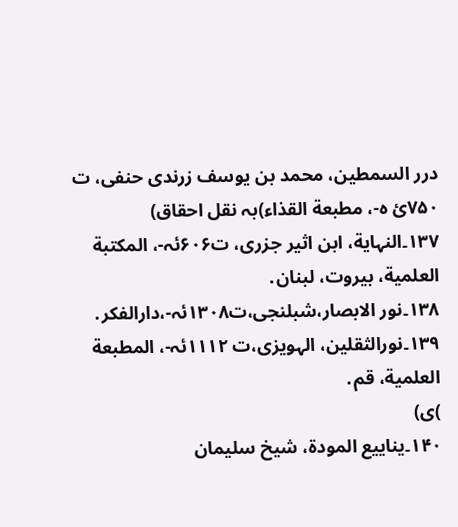درر السمطین، محمد بن یوسف زرندی حنفی، ت ۷۵۰ئ ہ-، مطبعة القذاء)بہ نقل احقاق)
۱۳۷۔النہایة، ابن اثیر جزری، ت۶۰۶ئہ-، المکتبة العلمیة، بیروت، لبنان․
۱۳۸۔نور الابصار،شبلنجی،ت۱۳۰۸ئہ-،دارالفکر․
۱۳۹۔نورالثقلین، الہویزی،ت ۱۱۱۲ئہ-، المطبعة العلمیة، قم․
)ی)
۱۴۰۔یناییع المودة، شیخ سلیمان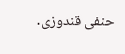حنفی قندوزی․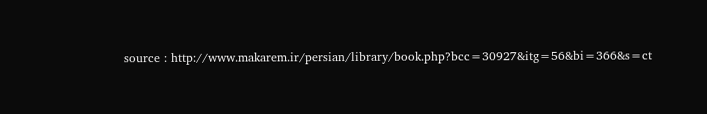source : http://www.makarem.ir/persian/library/book.php?bcc=30927&itg=56&bi=366&s=ct